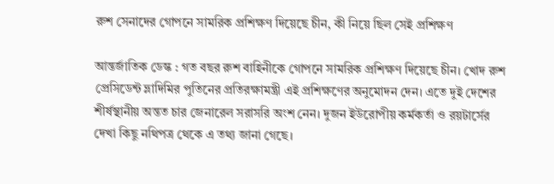রুশ সেনাদের গোপনে সামরিক প্রশিক্ষণ দিয়েছে চীন, কী নিয়ে ছিল সেই প্রশিক্ষণ

আন্তর্জাতিক ডেস্ক : গত বছর রুশ বাহিনীকে গোপনে সামরিক প্রশিক্ষণ দিয়েছে চীন। খোদ রুশ প্রেসিডেন্ট ভ্লাদিমির পুতিনের প্রতিরক্ষামন্ত্রী এই প্রশিক্ষণের অনুমোদন দেন। এতে দুই দেশের শীর্ষস্থানীয় অন্তত চার জেনারেল সরাসরি অংশ নেন। দুজন ইউরোপীয় কর্মকর্তা ও রয়টার্সের দেখা কিছু নথিপত্র থেকে এ তথ্য জানা গেছে।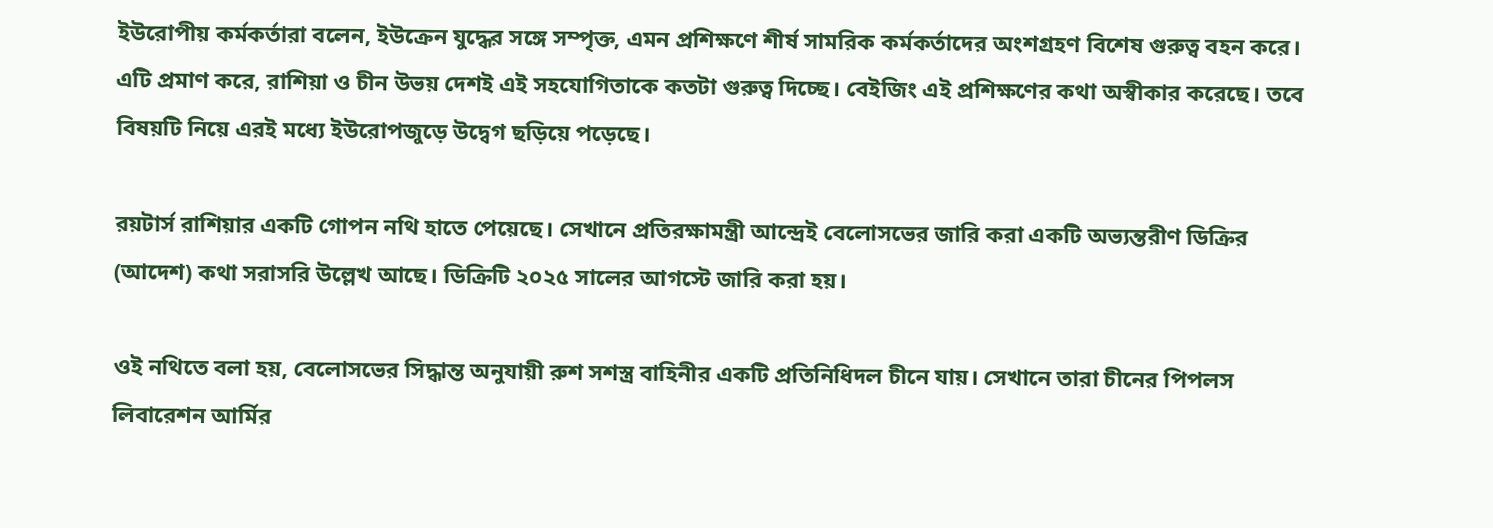ইউরোপীয় কর্মকর্তারা বলেন, ইউক্রেন যুদ্ধের সঙ্গে সম্পৃক্ত, এমন প্রশিক্ষণে শীর্ষ সামরিক কর্মকর্তাদের অংশগ্রহণ বিশেষ গুরুত্ব বহন করে। এটি প্রমাণ করে, রাশিয়া ও চীন উভয় দেশই এই সহযোগিতাকে কতটা গুরুত্ব দিচ্ছে। বেইজিং এই প্রশিক্ষণের কথা অস্বীকার করেছে। তবে বিষয়টি নিয়ে এরই মধ্যে ইউরোপজুড়ে উদ্বেগ ছড়িয়ে পড়েছে।

রয়টার্স রাশিয়ার একটি গোপন নথি হাতে পেয়েছে। সেখানে প্রতিরক্ষামন্ত্রী আন্দ্রেই বেলোসভের জারি করা একটি অভ্যন্তরীণ ডিক্রির (আদেশ) কথা সরাসরি উল্লেখ আছে। ডিক্রিটি ২০২৫ সালের আগস্টে জারি করা হয়।

ওই নথিতে বলা হয়, বেলোসভের সিদ্ধান্ত অনুযায়ী রুশ সশস্ত্র বাহিনীর একটি প্রতিনিধিদল চীনে যায়। সেখানে তারা চীনের পিপলস লিবারেশন আর্মির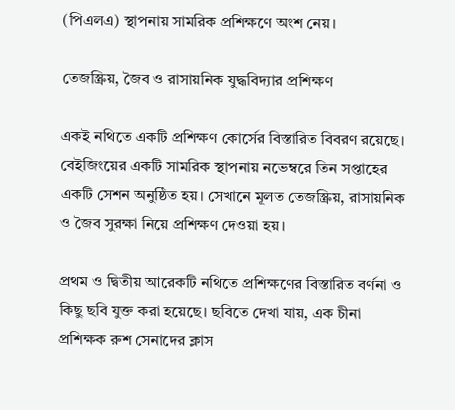(পিএলএ) স্থাপনায় সামরিক প্রশিক্ষণে অংশ নেয়।

তেজস্ক্রিয়, জৈব ও রাসায়নিক যুদ্ধবিদ্যার প্রশিক্ষণ

একই নথিতে একটি প্রশিক্ষণ কোর্সের বিস্তারিত বিবরণ রয়েছে। বেইজিংয়ের একটি সামরিক স্থাপনায় নভেম্বরে তিন সপ্তাহের একটি সেশন অনুষ্ঠিত হয়। সেখানে মূলত তেজস্ক্রিয়, রাসায়নিক ও জৈব সুরক্ষা নিয়ে প্রশিক্ষণ দেওয়া হয়।

প্রথম ও দ্বিতীয় আরেকটি নথিতে প্রশিক্ষণের বিস্তারিত বর্ণনা ও কিছু ছবি যুক্ত করা হয়েছে। ছবিতে দেখা যায়, এক চীনা প্রশিক্ষক রুশ সেনাদের ক্লাস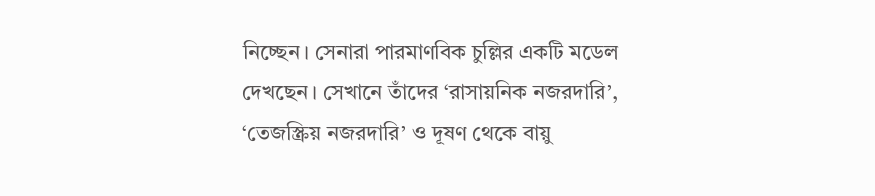নিচ্ছেন। সেনারা পারমাণবিক চুল্লির একটি মডেল দেখছেন। সেখানে তাঁদের ‘রাসায়নিক নজরদারি’, ‘তেজস্ক্রিয় নজরদারি’ ও দূষণ থেকে বায়ু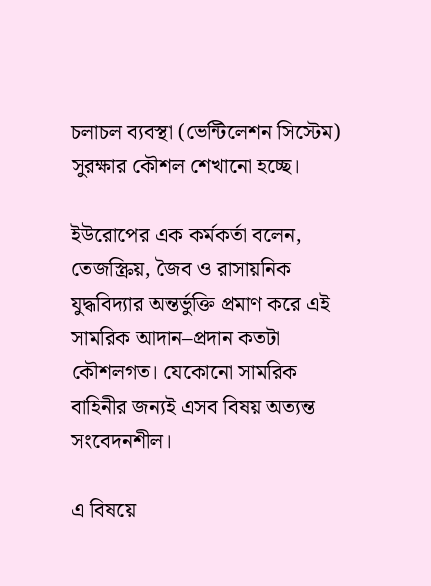চলাচল ব্যবস্থা (ভেন্টিলেশন সিস্টেম) সুরক্ষার কৌশল শেখানো হচ্ছে।

ইউরোপের এক কর্মকর্তা বলেন, তেজস্ক্রিয়, জৈব ও রাসায়নিক যুদ্ধবিদ্যার অন্তর্ভুক্তি প্রমাণ করে এই সামরিক আদান–প্রদান কতটা কৌশলগত। যেকোনো সামরিক বাহিনীর জন্যই এসব বিষয় অত্যন্ত সংবেদনশীল।

এ বিষয়ে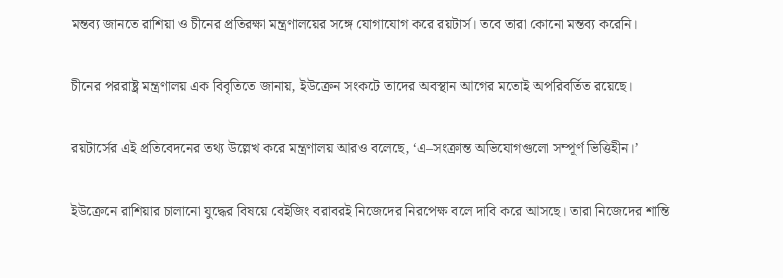মন্তব্য জানতে রাশিয়া ও চীনের প্রতিরক্ষা মন্ত্রণালয়ের সঙ্গে যোগাযোগ করে রয়টার্স। তবে তারা কোনো মন্তব্য করেনি।

চীনের পররাষ্ট্র মন্ত্রণালয় এক বিবৃতিতে জানায়, ইউক্রেন সংকটে তাদের অবস্থান আগের মতোই অপরিবর্তিত রয়েছে।

রয়টার্সের এই প্রতিবেদনের তথ্য উল্লেখ করে মন্ত্রণালয় আরও বলেছে, ‘এ–সংক্রান্ত অভিযোগগুলো সম্পূর্ণ ভিত্তিহীন।’

ইউক্রেনে রাশিয়ার চালানো যুদ্ধের বিষয়ে বেইজিং বরাবরই নিজেদের নিরপেক্ষ বলে দাবি করে আসছে। তারা নিজেদের শান্তি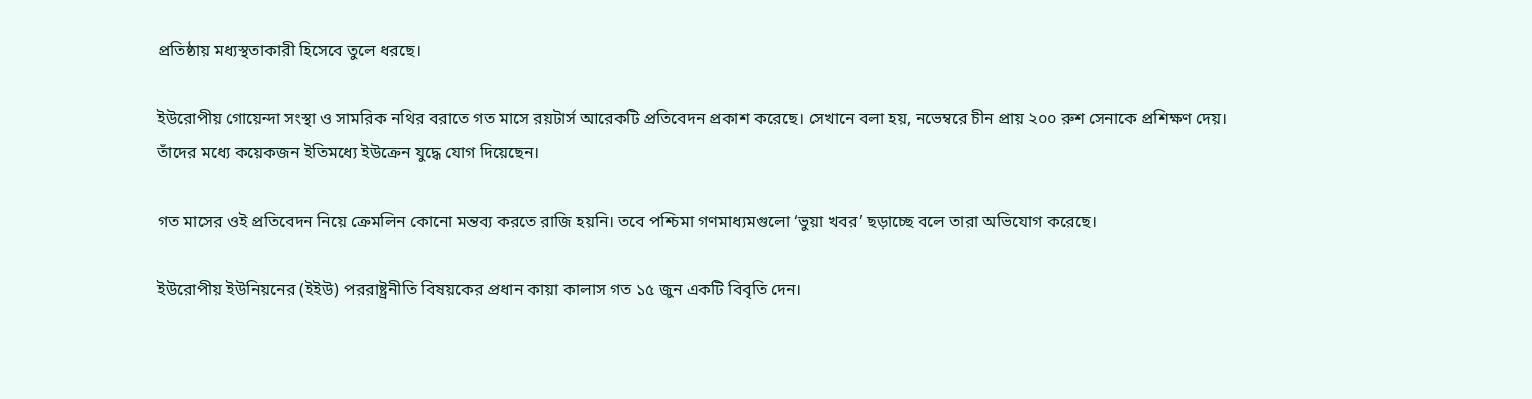প্রতিষ্ঠায় মধ্যস্থতাকারী হিসেবে তুলে ধরছে।

ইউরোপীয় গোয়েন্দা সংস্থা ও সামরিক নথির বরাতে গত মাসে রয়টার্স আরেকটি প্রতিবেদন প্রকাশ করেছে। সেখানে বলা হয়, নভেম্বরে চীন প্রায় ২০০ রুশ সেনাকে প্রশিক্ষণ দেয়। তাঁদের মধ্যে কয়েকজন ইতিমধ্যে ইউক্রেন যুদ্ধে যোগ দিয়েছেন।

গত মাসের ওই প্রতিবেদন নিয়ে ক্রেমলিন কোনো মন্তব্য করতে রাজি হয়নি। তবে পশ্চিমা গণমাধ্যমগুলো ‘ভুয়া খবর’ ছড়াচ্ছে বলে তারা অভিযোগ করেছে।

ইউরোপীয় ইউনিয়নের (ইইউ) পররাষ্ট্রনীতি বিষয়কের প্রধান কায়া কালাস গত ১৫ জুন একটি বিবৃতি দেন।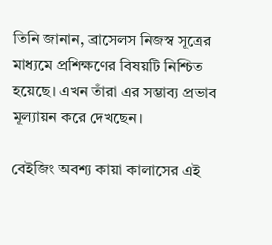তিনি জানান, ব্রাসেলস নিজস্ব সূত্রের মাধ্যমে প্রশিক্ষণের বিষয়টি নিশ্চিত হয়েছে। এখন তাঁরা এর সম্ভাব্য প্রভাব মূল্যায়ন করে দেখছেন।

বেইজিং অবশ্য কায়া কালাসের এই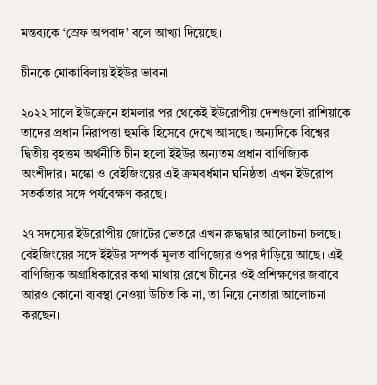মন্তব্যকে ‘স্রেফ অপবাদ’ বলে আখ্যা দিয়েছে।

চীনকে মোকাবিলায় ইইউর ভাবনা

২০২২ সালে ইউক্রেনে হামলার পর থেকেই ইউরোপীয় দেশগুলো রাশিয়াকে তাদের প্রধান নিরাপত্তা হুমকি হিসেবে দেখে আসছে। অন্যদিকে বিশ্বের দ্বিতীয় বৃহত্তম অর্থনীতি চীন হলো ইইউর অন্যতম প্রধান বাণিজ্যিক অংশীদার। মস্কো ও বেইজিংয়ের এই ক্রমবর্ধমান ঘনিষ্ঠতা এখন ইউরোপ সতর্কতার সঙ্গে পর্যবেক্ষণ করছে।

২৭ সদস্যের ইউরোপীয় জোটের ভেতরে এখন রুদ্ধদ্বার আলোচনা চলছে। বেইজিংয়ের সঙ্গে ইইউর সম্পর্ক মূলত বাণিজ্যের ওপর দাঁড়িয়ে আছে। এই বাণিজ্যিক অগ্রাধিকারের কথা মাথায় রেখে চীনের ওই প্রশিক্ষণের জবাবে আরও কোনো ব্যবস্থা নেওয়া উচিত কি না, তা নিয়ে নেতারা আলোচনা করছেন।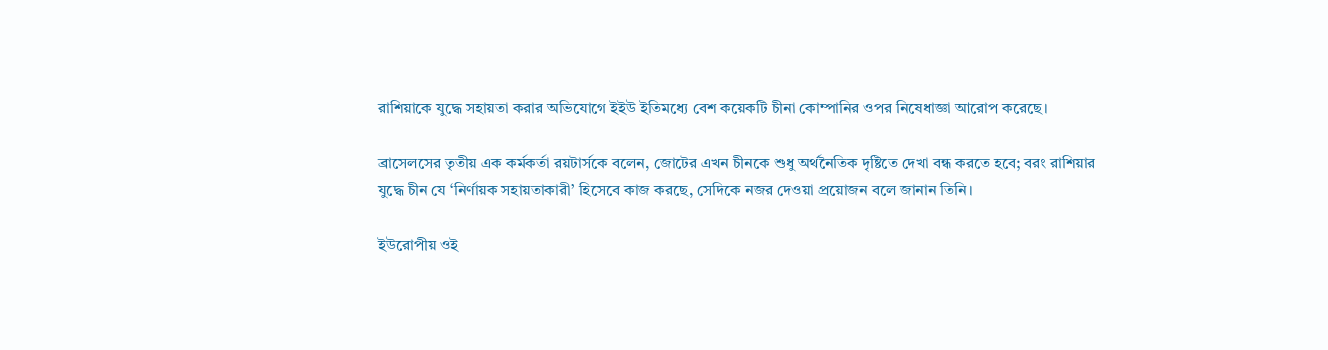রাশিয়াকে যুদ্ধে সহায়তা করার অভিযোগে ইইউ ইতিমধ্যে বেশ কয়েকটি চীনা কোম্পানির ওপর নিষেধাজ্ঞা আরোপ করেছে।

ব্রাসেলসের তৃতীয় এক কর্মকর্তা রয়টার্সকে বলেন, জোটের এখন চীনকে শুধু অর্থনৈতিক দৃষ্টিতে দেখা বন্ধ করতে হবে; বরং রাশিয়ার যুদ্ধে চীন যে ‘নির্ণায়ক সহায়তাকারী’ হিসেবে কাজ করছে, সেদিকে নজর দেওয়া প্রয়োজন বলে জানান তিনি।

ইউরোপীয় ওই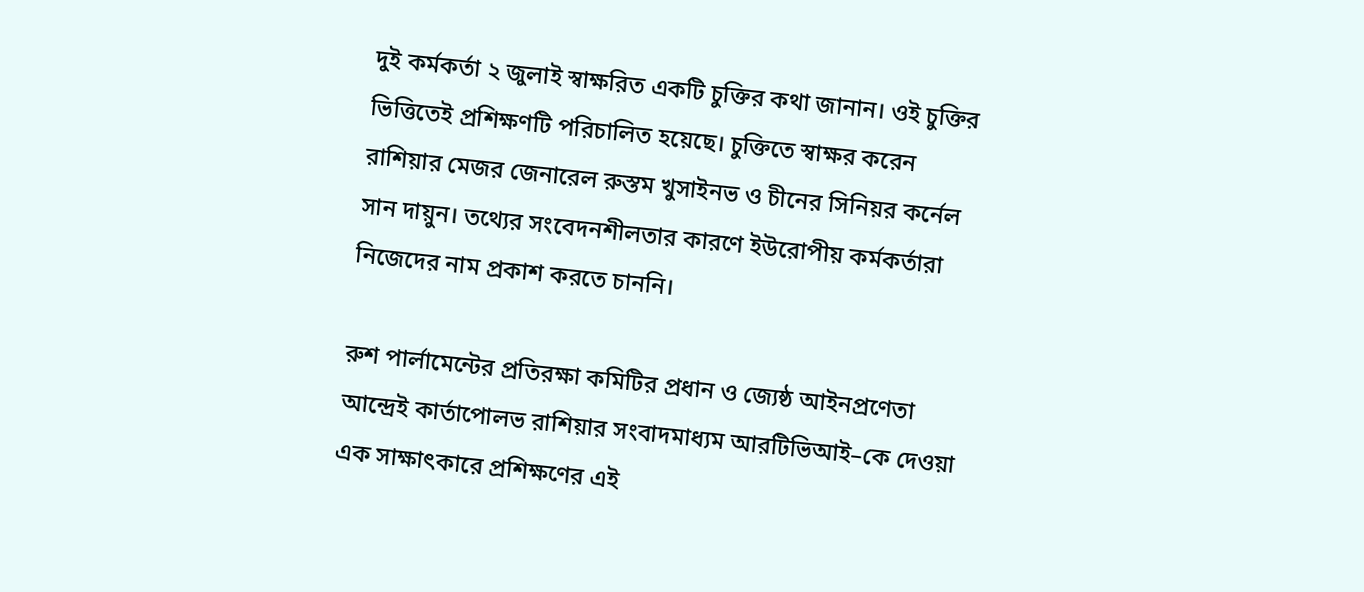দুই কর্মকর্তা ২ জুলাই স্বাক্ষরিত একটি চুক্তির কথা জানান। ওই চুক্তির ভিত্তিতেই প্রশিক্ষণটি পরিচালিত হয়েছে। চুক্তিতে স্বাক্ষর করেন রাশিয়ার মেজর জেনারেল রুস্তম খুসাইনভ ও চীনের সিনিয়র কর্নেল সান দায়ুন। তথ্যের সংবেদনশীলতার কারণে ইউরোপীয় কর্মকর্তারা নিজেদের নাম প্রকাশ করতে চাননি।

রুশ পার্লামেন্টের প্রতিরক্ষা কমিটির প্রধান ও জ্যেষ্ঠ আইনপ্রণেতা আন্দ্রেই কার্তাপোলভ রাশিয়ার সংবাদমাধ্যম আরটিভিআই–কে দেওয়া এক সাক্ষাৎকারে প্রশিক্ষণের এই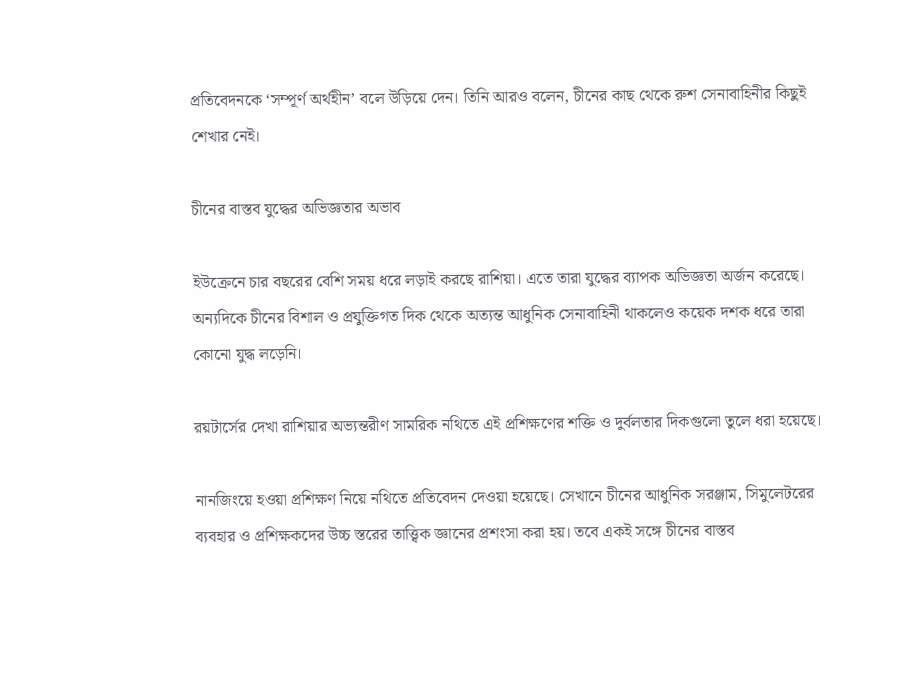প্রতিবেদনকে ‘সম্পূর্ণ অর্থহীন’ বলে উড়িয়ে দেন। তিনি আরও বলেন, চীনের কাছ থেকে রুশ সেনাবাহিনীর কিছুই শেখার নেই।

চীনের বাস্তব যুদ্ধের অভিজ্ঞতার অভাব

ইউক্রেনে চার বছরের বেশি সময় ধরে লড়াই করছে রাশিয়া। এতে তারা যুদ্ধের ব্যাপক অভিজ্ঞতা অর্জন করেছে। অন্যদিকে চীনের বিশাল ও প্রযুক্তিগত দিক থেকে অত্যন্ত আধুনিক সেনাবাহিনী থাকলেও কয়েক দশক ধরে তারা কোনো যুদ্ধ লড়েনি।

রয়টার্সের দেখা রাশিয়ার অভ্যন্তরীণ সামরিক নথিতে এই প্রশিক্ষণের শক্তি ও দুর্বলতার দিকগুলো তুলে ধরা হয়েছে।

নানজিংয়ে হওয়া প্রশিক্ষণ নিয়ে নথিতে প্রতিবেদন দেওয়া হয়েছে। সেখানে চীনের আধুনিক সরঞ্জাম, সিমুলেটরের ব্যবহার ও প্রশিক্ষকদের উচ্চ স্তরের তাত্ত্বিক জ্ঞানের প্রশংসা করা হয়। তবে একই সঙ্গে চীনের বাস্তব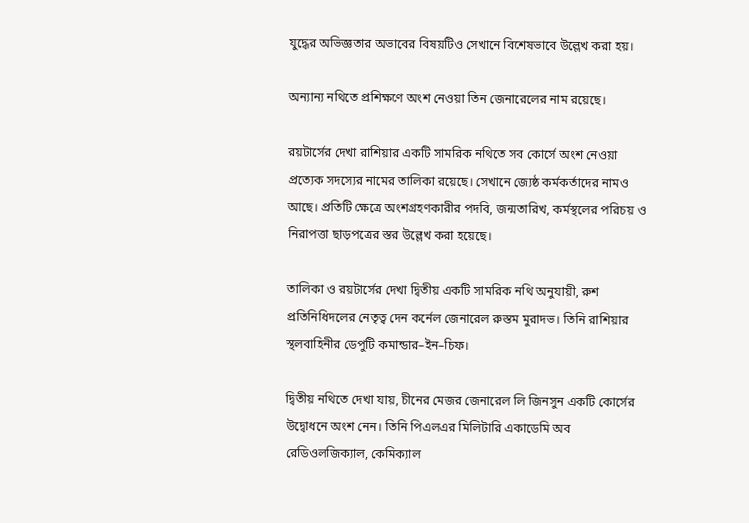যুদ্ধের অভিজ্ঞতার অভাবের বিষয়টিও সেখানে বিশেষভাবে উল্লেখ করা হয়।

অন্যান্য নথিতে প্রশিক্ষণে অংশ নেওয়া তিন জেনারেলের নাম রয়েছে।

রয়টার্সের দেখা রাশিয়ার একটি সামরিক নথিতে সব কোর্সে অংশ নেওয়া প্রত্যেক সদস্যের নামের তালিকা রয়েছে। সেখানে জ্যেষ্ঠ কর্মকর্তাদের নামও আছে। প্রতিটি ক্ষেত্রে অংশগ্রহণকারীর পদবি, জন্মতারিখ, কর্মস্থলের পরিচয় ও নিরাপত্তা ছাড়পত্রের স্তর উল্লেখ করা হয়েছে।

তালিকা ও রয়টার্সের দেখা দ্বিতীয় একটি সামরিক নথি অনুযায়ী, রুশ প্রতিনিধিদলের নেতৃত্ব দেন কর্নেল জেনারেল রুস্তম মুরাদভ। তিনি রাশিয়ার স্থলবাহিনীর ডেপুটি কমান্ডার–ইন–চিফ।

দ্বিতীয় নথিতে দেখা যায়, চীনের মেজর জেনারেল লি জিনসুন একটি কোর্সের উদ্বোধনে অংশ নেন। তিনি পিএলএর মিলিটারি একাডেমি অব রেডিওলজিক্যাল, কেমিক্যাল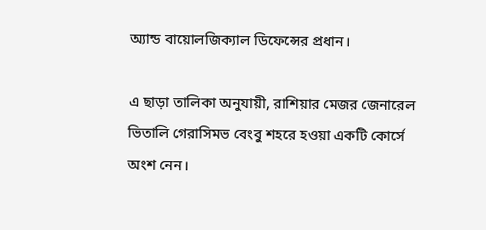অ্যান্ড বায়োলজিক্যাল ডিফেন্সের প্রধান।

এ ছাড়া তালিকা অনুযায়ী, রাশিয়ার মেজর জেনারেল ভিতালি গেরাসিমভ বেংবু শহরে হওয়া একটি কোর্সে অংশ নেন।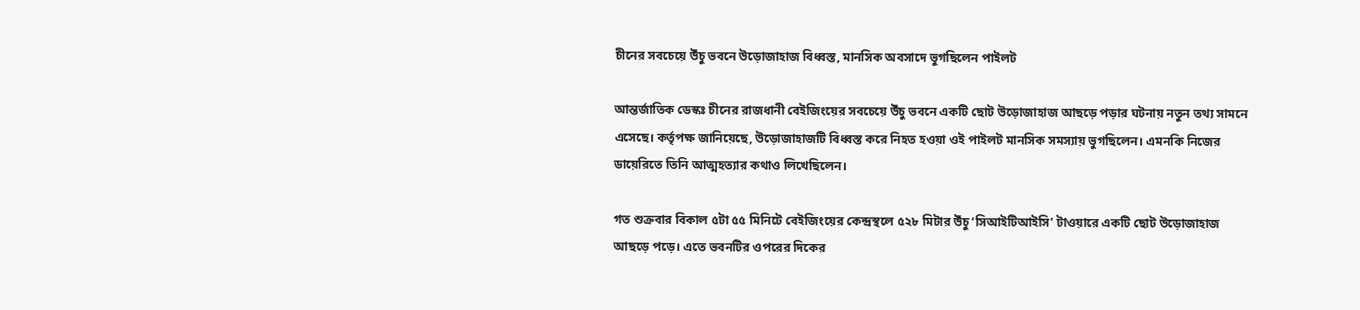চীনের সবচেয়ে উঁচু ভবনে উড়োজাহাজ বিধ্বস্ত, মানসিক অবসাদে ভুগছিলেন পাইলট

আন্তর্জাতিক ডেস্কঃ চীনের রাজধানী বেইজিংয়ের সবচেয়ে উঁচু ভবনে একটি ছোট উড়োজাহাজ আছড়ে পড়ার ঘটনায় নতুন তথ্য সামনে এসেছে। কর্তৃপক্ষ জানিয়েছে, উড়োজাহাজটি বিধ্বস্ত করে নিহত হওয়া ওই পাইলট মানসিক সমস্যায় ভুগছিলেন। এমনকি নিজের ডায়েরিতে তিনি আত্মহত্যার কথাও লিখেছিলেন।

গত শুক্রবার বিকাল ৫টা ৫৫ মিনিটে বেইজিংয়ের কেন্দ্রস্থলে ৫২৮ মিটার উঁচু ‘সিআইটিআইসি’ টাওয়ারে একটি ছোট উড়োজাহাজ আছড়ে পড়ে। এতে ভবনটির ওপরের দিকের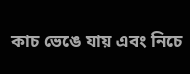কাচ ভেঙে যায় এবং নিচে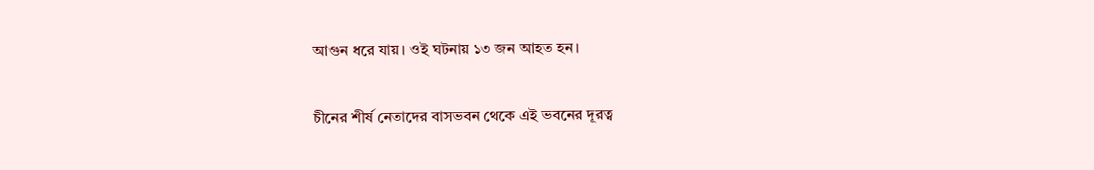আগুন ধরে যায়। ওই ঘটনায় ১৩ জন আহত হন।

চীনের শীর্ষ নেতাদের বাসভবন থেকে এই ভবনের দূরত্ব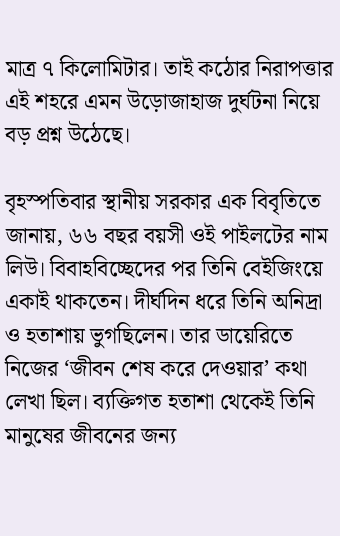মাত্র ৭ কিলোমিটার। তাই কঠোর নিরাপত্তার এই শহরে এমন উড়োজাহাজ দুর্ঘটনা নিয়ে বড় প্রশ্ন উঠেছে।

বৃহস্পতিবার স্থানীয় সরকার এক বিবৃতিতে জানায়, ৬৬ বছর বয়সী ওই পাইলটের নাম লিউ। বিবাহবিচ্ছেদের পর তিনি বেইজিংয়ে একাই থাকতেন। দীর্ঘদিন ধরে তিনি অনিদ্রা ও হতাশায় ভুগছিলেন। তার ডায়েরিতে নিজের ‘জীবন শেষ করে দেওয়ার’ কথা লেখা ছিল। ব্যক্তিগত হতাশা থেকেই তিনি মানুষের জীবনের জন্য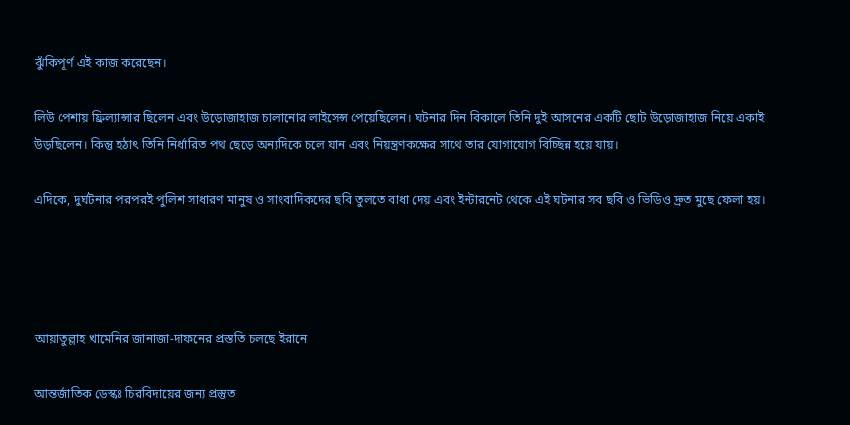ঝুঁকিপূর্ণ এই কাজ করেছেন।

লিউ পেশায় ফ্রিল্যান্সার ছিলেন এবং উড়োজাহাজ চালানোর লাইসেন্স পেয়েছিলেন। ঘটনার দিন বিকালে তিনি দুই আসনের একটি ছোট উড়োজাহাজ নিয়ে একাই উড়ছিলেন। কিন্তু হঠাৎ তিনি নির্ধারিত পথ ছেড়ে অন্যদিকে চলে যান এবং নিয়ন্ত্রণকক্ষের সাথে তার যোগাযোগ বিচ্ছিন্ন হয়ে যায়।

এদিকে, দুর্ঘটনার পরপরই পুলিশ সাধারণ মানুষ ও সাংবাদিকদের ছবি তুলতে বাধা দেয় এবং ইন্টারনেট থেকে এই ঘটনার সব ছবি ও ভিডিও দ্রুত মুছে ফেলা হয়।




আয়াতুল্লাহ খামেনির জানাজা-দাফনের প্রস্ততি চলছে ইরানে

আন্তর্জাতিক ডেস্কঃ চিরবিদায়ের জন্য প্রস্তুত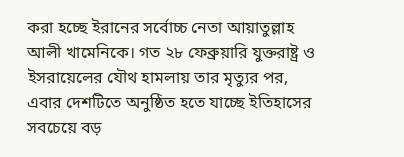করা হচ্ছে ইরানের সর্বোচ্চ নেতা আয়াতুল্লাহ আলী খামেনিকে। গত ২৮ ফেব্রুয়ারি যুক্তরাষ্ট্র ও ইসরায়েলের যৌথ হামলায় তার মৃত্যুর পর, এবার দেশটিতে অনুষ্ঠিত হতে যাচ্ছে ইতিহাসের সবচেয়ে বড়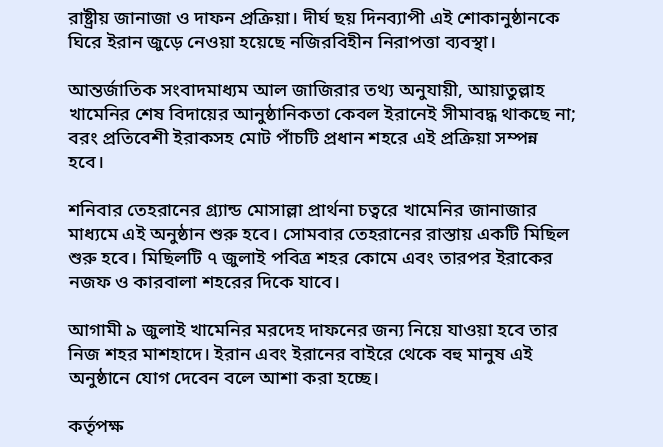রাষ্ট্রীয় জানাজা ও দাফন প্রক্রিয়া। দীর্ঘ ছয় দিনব্যাপী এই শোকানুষ্ঠানকে ঘিরে ইরান জুড়ে নেওয়া হয়েছে নজিরবিহীন নিরাপত্তা ব্যবস্থা।

আন্তর্জাতিক সংবাদমাধ্যম আল জাজিরার তথ্য অনুযায়ী, আয়াতুল্লাহ খামেনির শেষ বিদায়ের আনুষ্ঠানিকতা কেবল ইরানেই সীমাবদ্ধ থাকছে না; বরং প্রতিবেশী ইরাকসহ মোট পাঁচটি প্রধান শহরে এই প্রক্রিয়া সম্পন্ন হবে।

শনিবার তেহরানের গ্র্যান্ড মোসাল্লা প্রার্থনা চত্বরে খামেনির জানাজার মাধ্যমে এই অনুষ্ঠান শুরু হবে। সোমবার তেহরানের রাস্তায় একটি মিছিল শুরু হবে। মিছিলটি ৭ জুলাই পবিত্র শহর কোমে এবং তারপর ইরাকের নজফ ও কারবালা শহরের দিকে যাবে।

আগামী ৯ জুলাই খামেনির মরদেহ দাফনের জন্য নিয়ে যাওয়া হবে তার নিজ শহর মাশহাদে। ইরান এবং ইরানের বাইরে থেকে বহু মানুষ এই অনুষ্ঠানে যোগ দেবেন বলে আশা করা হচ্ছে।

কর্তৃপক্ষ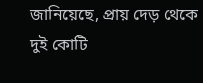জানিয়েছে, প্রায় দেড় থেকে দুই কোটি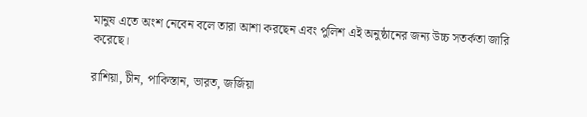মানুষ এতে অংশ নেবেন বলে তারা আশা করছেন এবং পুলিশ এই অনুষ্ঠানের জন্য উচ্চ সতর্কতা জারি করেছে।

রাশিয়া, চীন, পাকিস্তান, ভারত, জর্জিয়া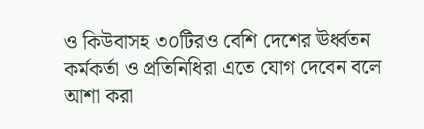ও কিউবাসহ ৩০টিরও বেশি দেশের ঊর্ধ্বতন কর্মকর্তা ও প্রতিনিধিরা এতে যোগ দেবেন বলে আশা করা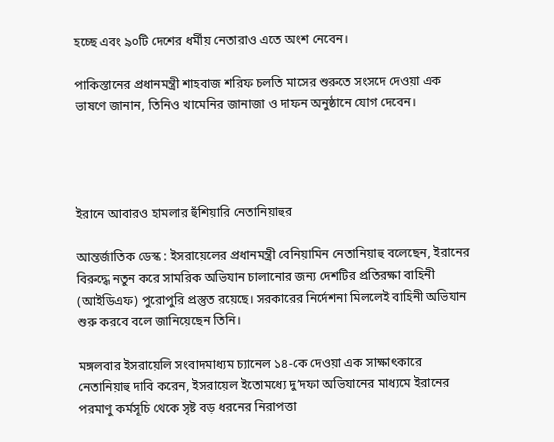হচ্ছে এবং ৯০টি দেশের ধর্মীয় নেতারাও এতে অংশ নেবেন।

পাকিস্তানের প্রধানমন্ত্রী শাহবাজ শরিফ চলতি মাসের শুরুতে সংসদে দেওয়া এক ভাষণে জানান, তিনিও খামেনির জানাজা ও দাফন অনুষ্ঠানে যোগ দেবেন।




ইরানে আবারও হামলার হুঁশিয়ারি নেতানিয়াহুর

আন্তর্জাতিক ডেস্ক : ইসরায়েলের প্রধানমন্ত্রী বেনিয়ামিন নেতানিয়াহু বলেছেন, ইরানের বিরুদ্ধে নতুন করে সামরিক অভিযান চালানোর জন্য দেশটির প্রতিরক্ষা বাহিনী (আইডিএফ) পুরোপুরি প্রস্তুত রয়েছে। সরকারের নির্দেশনা মিললেই বাহিনী অভিযান শুরু করবে বলে জানিয়েছেন তিনি।

মঙ্গলবার ইসরায়েলি সংবাদমাধ্যম চ্যানেল ১৪-কে দেওয়া এক সাক্ষাৎকারে নেতানিয়াহু দাবি করেন, ইসরায়েল ইতোমধ্যে দু’দফা অভিযানের মাধ্যমে ইরানের পরমাণু কর্মসূচি থেকে সৃষ্ট বড় ধরনের নিরাপত্তা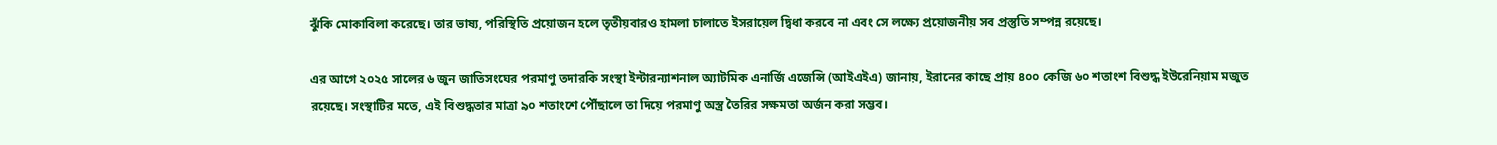ঝুঁকি মোকাবিলা করেছে। তার ভাষ্য, পরিস্থিতি প্রয়োজন হলে তৃতীয়বারও হামলা চালাতে ইসরায়েল দ্বিধা করবে না এবং সে লক্ষ্যে প্রয়োজনীয় সব প্রস্তুতি সম্পন্ন রয়েছে।

এর আগে ২০২৫ সালের ৬ জুন জাতিসংঘের পরমাণু তদারকি সংস্থা ইন্টারন্যাশনাল অ্যাটমিক এনার্জি এজেন্সি (আইএইএ) জানায়, ইরানের কাছে প্রায় ৪০০ কেজি ৬০ শতাংশ বিশুদ্ধ ইউরেনিয়াম মজুত রয়েছে। সংস্থাটির মতে, এই বিশুদ্ধতার মাত্রা ৯০ শতাংশে পৌঁছালে তা দিয়ে পরমাণু অস্ত্র তৈরির সক্ষমতা অর্জন করা সম্ভব।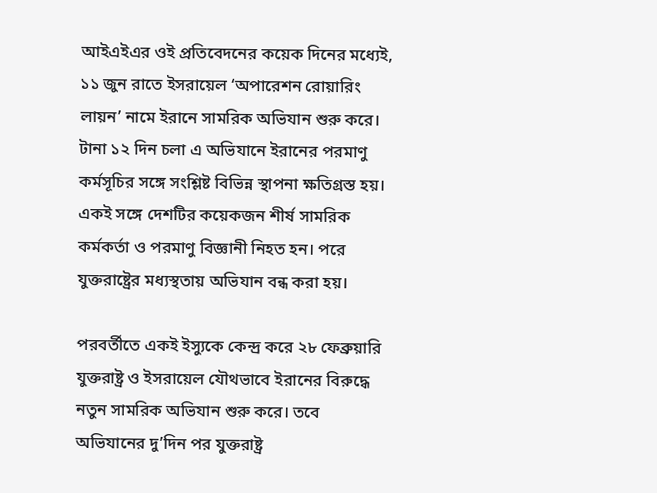আইএইএর ওই প্রতিবেদনের কয়েক দিনের মধ্যেই, ১১ জুন রাতে ইসরায়েল ‘অপারেশন রোয়ারিং লায়ন’ নামে ইরানে সামরিক অভিযান শুরু করে। টানা ১২ দিন চলা এ অভিযানে ইরানের পরমাণু কর্মসূচির সঙ্গে সংশ্লিষ্ট বিভিন্ন স্থাপনা ক্ষতিগ্রস্ত হয়। একই সঙ্গে দেশটির কয়েকজন শীর্ষ সামরিক কর্মকর্তা ও পরমাণু বিজ্ঞানী নিহত হন। পরে যুক্তরাষ্ট্রের মধ্যস্থতায় অভিযান বন্ধ করা হয়।

পরবর্তীতে একই ইস্যুকে কেন্দ্র করে ২৮ ফেব্রুয়ারি যুক্তরাষ্ট্র ও ইসরায়েল যৌথভাবে ইরানের বিরুদ্ধে নতুন সামরিক অভিযান শুরু করে। তবে অভিযানের দু’দিন পর যুক্তরাষ্ট্র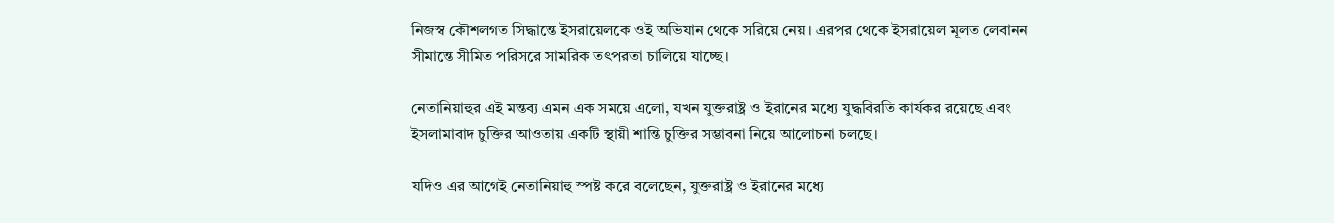নিজস্ব কৌশলগত সিদ্ধান্তে ইসরায়েলকে ওই অভিযান থেকে সরিয়ে নেয়। এরপর থেকে ইসরায়েল মূলত লেবানন সীমান্তে সীমিত পরিসরে সামরিক তৎপরতা চালিয়ে যাচ্ছে।

নেতানিয়াহুর এই মন্তব্য এমন এক সময়ে এলো, যখন যুক্তরাষ্ট্র ও ইরানের মধ্যে যুদ্ধবিরতি কার্যকর রয়েছে এবং ইসলামাবাদ চুক্তির আওতায় একটি স্থায়ী শান্তি চুক্তির সম্ভাবনা নিয়ে আলোচনা চলছে।

যদিও এর আগেই নেতানিয়াহু স্পষ্ট করে বলেছেন, যুক্তরাষ্ট্র ও ইরানের মধ্যে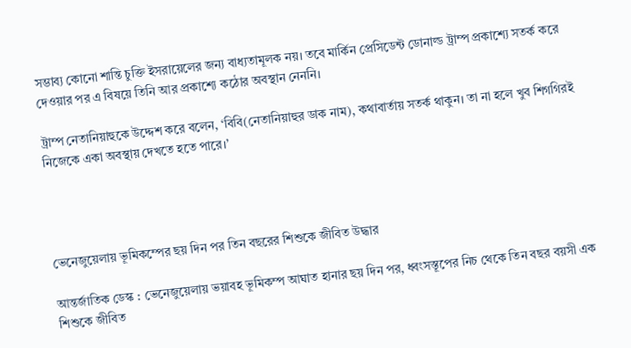সম্ভাব্য কোনো শান্তি চুক্তি ইসরায়েলের জন্য বাধ্যতামূলক নয়। তবে মার্কিন প্রেসিডেন্ট ডোনাল্ড ট্রাম্প প্রকাশ্যে সতর্ক করে দেওয়ার পর এ বিষয়ে তিনি আর প্রকাশ্যে কঠোর অবস্থান নেননি।

ট্রাম্প নেতানিয়াহুকে উদ্দেশ করে বলেন, ‘বিবি(নেতানিয়াহুর ডাক নাম), কথাবার্তায় সতর্ক থাকুন। তা না হলে খুব শিগগিরই নিজেকে একা অবস্থায় দেখতে হতে পারে।’




ভেনেজুয়েলায় ভূমিকম্পের ছয় দিন পর তিন বছরের শিশুকে জীবিত উদ্ধার

আন্তর্জাতিক ডেস্ক : ভেনেজুয়েলায় ভয়াবহ ভূমিকম্প আঘাত হানার ছয় দিন পর, ধ্বংসস্তূপের নিচ থেকে তিন বছর বয়সী এক শিশুকে জীবিত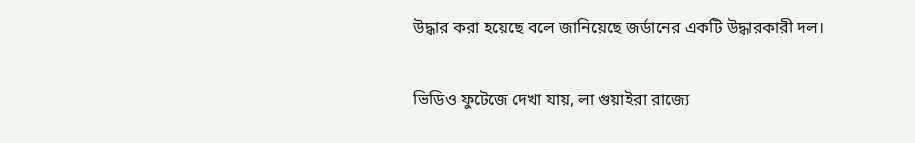উদ্ধার করা হয়েছে বলে জানিয়েছে জর্ডানের একটি উদ্ধারকারী দল।

ভিডিও ফুটেজে দেখা যায়, লা গুয়াইরা রাজ্যে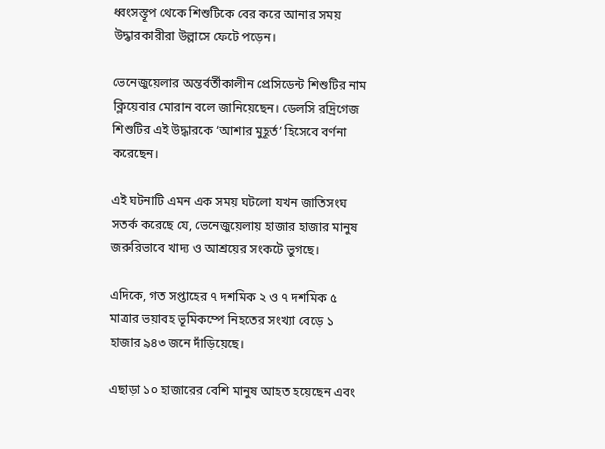ধ্বংসস্তূপ থেকে শিশুটিকে বের করে আনার সময় উদ্ধারকারীরা উল্লাসে ফেটে পড়েন।

ভেনেজুয়েলার অন্তর্বর্তীকালীন প্রেসিডেন্ট শিশুটির নাম ক্লিয়েবার মোরান বলে জানিয়েছেন। ডেলসি রদ্রিগেজ শিশুটির এই উদ্ধারকে ‘আশার মুহূর্ত’ হিসেবে বর্ণনা করেছেন।

এই ঘটনাটি এমন এক সময় ঘটলো যখন জাতিসংঘ সতর্ক করেছে যে, ভেনেজুয়েলায় হাজার হাজার মানুষ জরুরিভাবে খাদ্য ও আশ্রয়ের সংকটে ভুগছে।

এদিকে, গত সপ্তাহের ৭ দশমিক ২ ও ৭ দশমিক ৫ মাত্রার ভয়াবহ ভূমিকম্পে নিহতের সংখ্যা বেড়ে ১ হাজার ৯৪৩ জনে দাঁড়িয়েছে।

এছাড়া ১০ হাজারের বেশি মানুষ আহত হয়েছেন এবং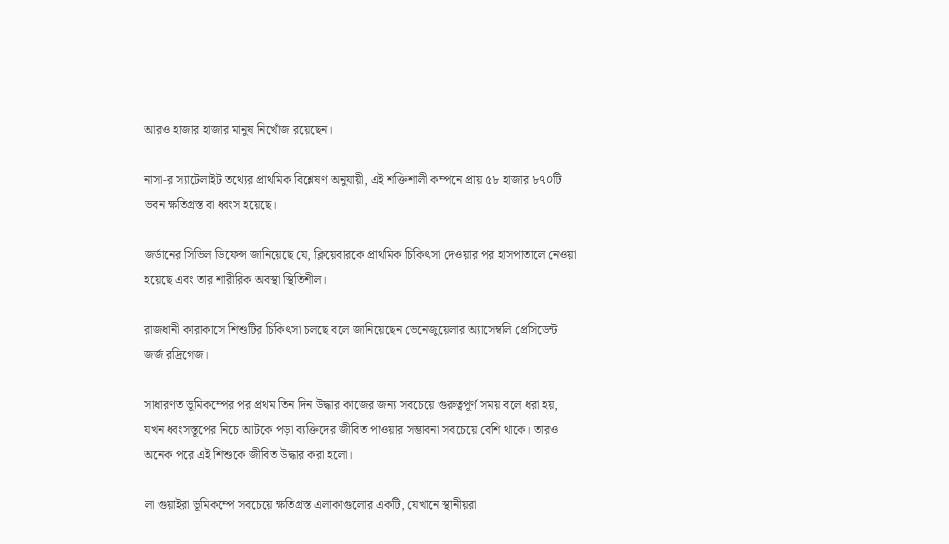আরও হাজার হাজার মানুষ নিখোঁজ রয়েছেন।

নাসা-র স্যাটেলাইট তথ্যের প্রাথমিক বিশ্লেষণ অনুযায়ী, এই শক্তিশালী কম্পনে প্রায় ৫৮ হাজার ৮৭০টি ভবন ক্ষতিগ্রস্ত বা ধ্বংস হয়েছে।

জর্ডানের সিভিল ডিফেন্স জানিয়েছে যে, ক্লিয়েবারকে প্রাথমিক চিকিৎসা দেওয়ার পর হাসপাতালে নেওয়া হয়েছে এবং তার শারীরিক অবস্থা স্থিতিশীল।

রাজধানী কারাকাসে শিশুটির চিকিৎসা চলছে বলে জানিয়েছেন ভেনেজুয়েলার অ্যাসেম্বলি প্রেসিডেন্ট জর্জ রদ্রিগেজ।

সাধারণত ভূমিকম্পের পর প্রথম তিন দিন উদ্ধার কাজের জন্য সবচেয়ে গুরুত্বপূর্ণ সময় বলে ধরা হয়, যখন ধ্বংসস্তূপের নিচে আটকে পড়া ব্যক্তিদের জীবিত পাওয়ার সম্ভাবনা সবচেয়ে বেশি থাকে। তারও অনেক পরে এই শিশুকে জীবিত উদ্ধার করা হলো।

লা গুয়াইরা ভূমিকম্পে সবচেয়ে ক্ষতিগ্রস্ত এলাকাগুলোর একটি, যেখানে স্থানীয়রা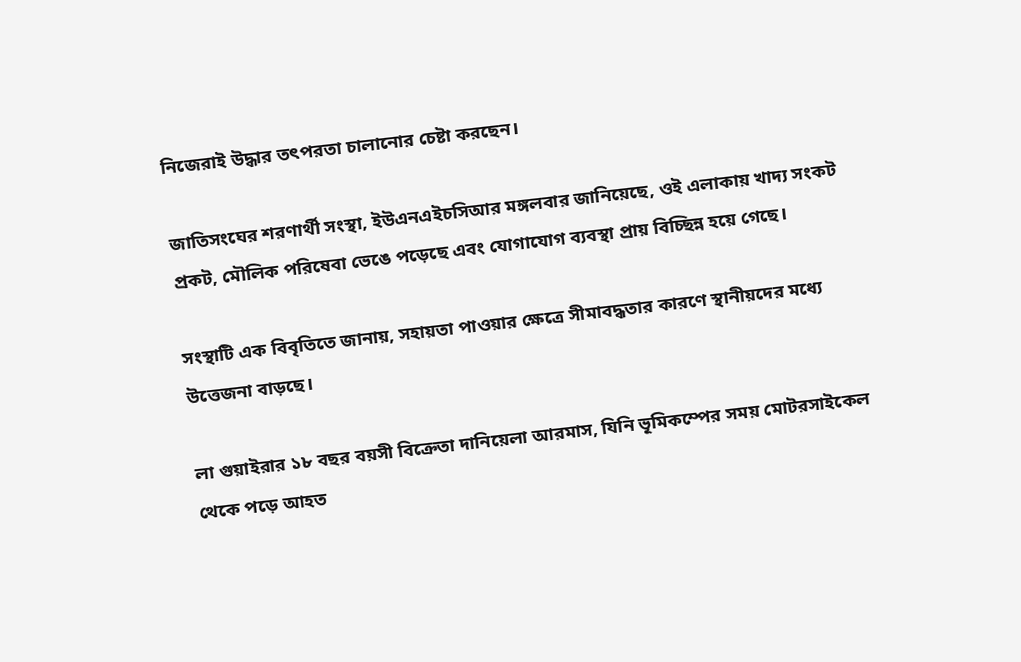নিজেরাই উদ্ধার তৎপরতা চালানোর চেষ্টা করছেন।

জাতিসংঘের শরণার্থী সংস্থা, ইউএনএইচসিআর মঙ্গলবার জানিয়েছে, ওই এলাকায় খাদ্য সংকট প্রকট, মৌলিক পরিষেবা ভেঙে পড়েছে এবং যোগাযোগ ব্যবস্থা প্রায় বিচ্ছিন্ন হয়ে গেছে।

সংস্থাটি এক বিবৃতিতে জানায়, সহায়তা পাওয়ার ক্ষেত্রে সীমাবদ্ধতার কারণে স্থানীয়দের মধ্যে উত্তেজনা বাড়ছে।

লা গুয়াইরার ১৮ বছর বয়সী বিক্রেতা দানিয়েলা আরমাস, যিনি ভূমিকম্পের সময় মোটরসাইকেল থেকে পড়ে আহত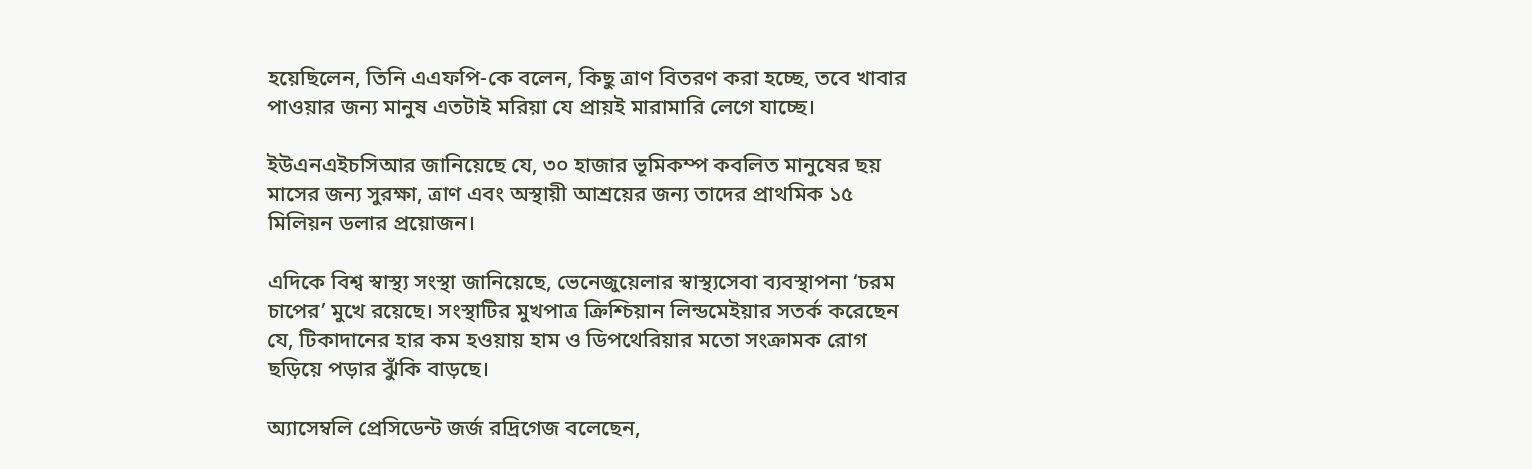হয়েছিলেন, তিনি এএফপি-কে বলেন, কিছু ত্রাণ বিতরণ করা হচ্ছে, তবে খাবার পাওয়ার জন্য মানুষ এতটাই মরিয়া যে প্রায়ই মারামারি লেগে যাচ্ছে।

ইউএনএইচসিআর জানিয়েছে যে, ৩০ হাজার ভূমিকম্প কবলিত মানুষের ছয় মাসের জন্য সুরক্ষা, ত্রাণ এবং অস্থায়ী আশ্রয়ের জন্য তাদের প্রাথমিক ১৫ মিলিয়ন ডলার প্রয়োজন।

এদিকে বিশ্ব স্বাস্থ্য সংস্থা জানিয়েছে, ভেনেজুয়েলার স্বাস্থ্যসেবা ব্যবস্থাপনা ‘চরম চাপের’ মুখে রয়েছে। সংস্থাটির মুখপাত্র ক্রিশ্চিয়ান লিন্ডমেইয়ার সতর্ক করেছেন যে, টিকাদানের হার কম হওয়ায় হাম ও ডিপথেরিয়ার মতো সংক্রামক রোগ ছড়িয়ে পড়ার ঝুঁকি বাড়ছে।

অ্যাসেম্বলি প্রেসিডেন্ট জর্জ রদ্রিগেজ বলেছেন,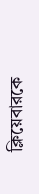ক্লিয়েবারকে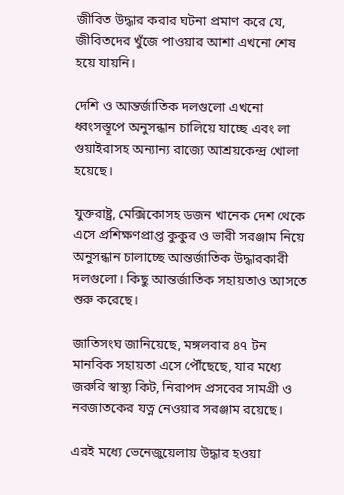জীবিত উদ্ধার করার ঘটনা প্রমাণ করে যে, জীবিতদের খুঁজে পাওয়ার আশা এখনো শেষ হয়ে যায়নি।

দেশি ও আন্তর্জাতিক দলগুলো এখনো ধ্বংসস্তূপে অনুসন্ধান চালিয়ে যাচ্ছে এবং লা গুয়াইরাসহ অন্যান্য রাজ্যে আশ্রয়কেন্দ্র খোলা হয়েছে।

যুক্তরাষ্ট্র, মেক্সিকোসহ ডজন খানেক দেশ থেকে এসে প্রশিক্ষণপ্রাপ্ত কুকুর ও ভারী সরঞ্জাম নিয়ে অনুসন্ধান চালাচ্ছে আন্তর্জাতিক উদ্ধারকারী দলগুলো। কিছু আন্তর্জাতিক সহায়তাও আসতে শুরু করেছে।

জাতিসংঘ জানিয়েছে, মঙ্গলবার ৪৭ টন মানবিক সহায়তা এসে পৌঁছেছে, যার মধ্যে জরুরি স্বাস্থ্য কিট, নিরাপদ প্রসবের সামগ্রী ও নবজাতকের যত্ন নেওয়ার সরঞ্জাম রয়েছে।

এরই মধ্যে ভেনেজুয়েলায় উদ্ধার হওয়া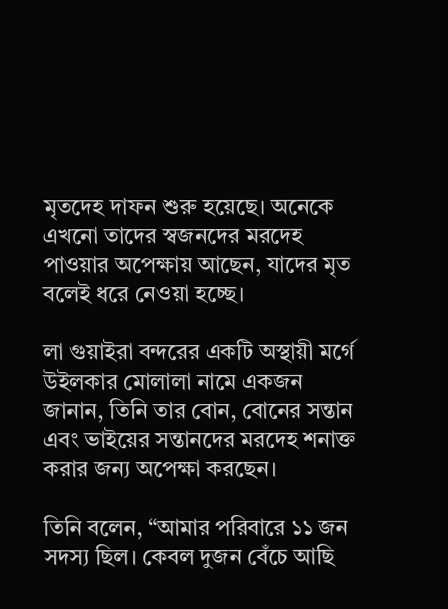মৃতদেহ দাফন শুরু হয়েছে। অনেকে এখনো তাদের স্বজনদের মরদেহ পাওয়ার অপেক্ষায় আছেন, যাদের মৃত বলেই ধরে নেওয়া হচ্ছে।

লা গুয়াইরা বন্দরের একটি অস্থায়ী মর্গে উইলকার মোলালা নামে একজন জানান, তিনি তার বোন, বোনের সন্তান এবং ভাইয়ের সন্তানদের মরদেহ শনাক্ত করার জন্য অপেক্ষা করছেন।

তিনি বলেন, “আমার পরিবারে ১১ জন সদস্য ছিল। কেবল দুজন বেঁচে আছি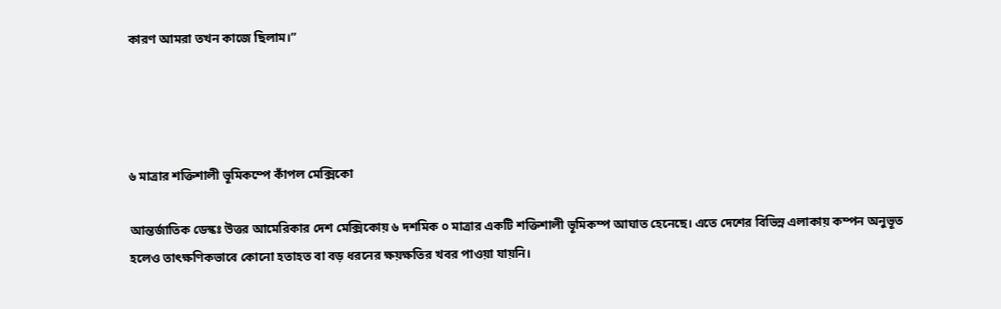কারণ আমরা তখন কাজে ছিলাম।”




৬ মাত্রার শক্তিশালী ভূমিকম্পে কাঁপল মেক্সিকো

আন্তর্জাতিক ডেস্কঃ উত্তর আমেরিকার দেশ মেক্সিকোয় ৬ দশমিক ০ মাত্রার একটি শক্তিশালী ভূমিকম্প আঘাত হেনেছে। এতে দেশের বিভিন্ন এলাকায় কম্পন অনুভূত হলেও তাৎক্ষণিকভাবে কোনো হতাহত বা বড় ধরনের ক্ষয়ক্ষতির খবর পাওয়া যায়নি।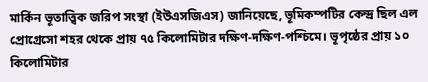মার্কিন ভূতাত্ত্বিক জরিপ সংস্থা (ইউএসজিএস) জানিয়েছে, ভূমিকম্পটির কেন্দ্র ছিল এল প্রোগ্রেসো শহর থেকে প্রায় ৭৫ কিলোমিটার দক্ষিণ-দক্ষিণ-পশ্চিমে। ভূপৃষ্ঠের প্রায় ১০ কিলোমিটার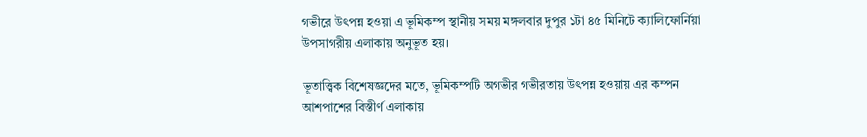গভীরে উৎপন্ন হওয়া এ ভূমিকম্প স্থানীয় সময় মঙ্গলবার দুপুর ১টা ৪৫ মিনিটে ক্যালিফোর্নিয়া উপসাগরীয় এলাকায় অনুভূত হয়।

ভূতাত্ত্বিক বিশেষজ্ঞদের মতে, ভূমিকম্পটি অগভীর গভীরতায় উৎপন্ন হওয়ায় এর কম্পন আশপাশের বিস্তীর্ণ এলাকায়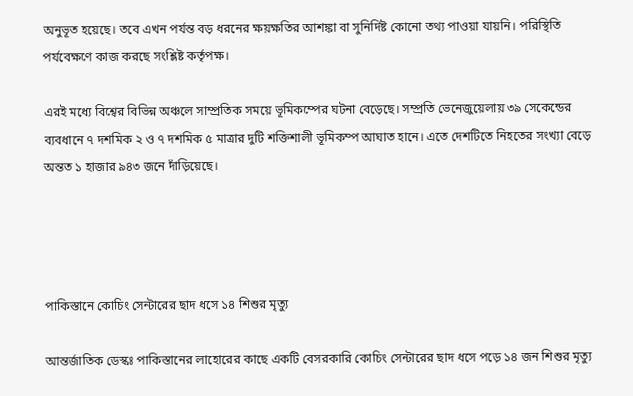অনুভূত হয়েছে। তবে এখন পর্যন্ত বড় ধরনের ক্ষয়ক্ষতির আশঙ্কা বা সুনির্দিষ্ট কোনো তথ্য পাওয়া যায়নি। পরিস্থিতি পর্যবেক্ষণে কাজ করছে সংশ্লিষ্ট কর্তৃপক্ষ।

এরই মধ্যে বিশ্বের বিভিন্ন অঞ্চলে সাম্প্রতিক সময়ে ভূমিকম্পের ঘটনা বেড়েছে। সম্প্রতি ভেনেজুয়েলায় ৩৯ সেকেন্ডের ব্যবধানে ৭ দশমিক ২ ও ৭ দশমিক ৫ মাত্রার দুটি শক্তিশালী ভূমিকম্প আঘাত হানে। এতে দেশটিতে নিহতের সংখ্যা বেড়ে অন্তত ১ হাজার ৯৪৩ জনে দাঁড়িয়েছে।




পাকিস্তানে কোচিং সেন্টারের ছাদ ধসে ১৪ শিশুর মৃত্যু

আন্তর্জাতিক ডেস্কঃ পাকিস্তানের লাহোরের কাছে একটি বেসরকারি কোচিং সেন্টারের ছাদ ধসে পড়ে ১৪ জন শিশুর মৃত্যু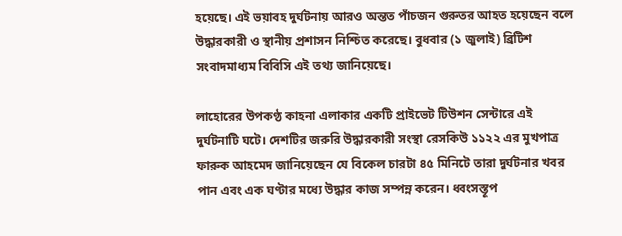হয়েছে। এই ভয়াবহ দুর্ঘটনায় আরও অন্তত পাঁচজন গুরুতর আহত হয়েছেন বলে উদ্ধারকারী ও স্থানীয় প্রশাসন নিশ্চিত করেছে। বুধবার (১ জুলাই) ব্রিটিশ সংবাদমাধ্যম বিবিসি এই তথ্য জানিয়েছে।

লাহোরের উপকণ্ঠ কাহনা এলাকার একটি প্রাইভেট টিউশন সেন্টারে এই দুর্ঘটনাটি ঘটে। দেশটির জরুরি উদ্ধারকারী সংস্থা রেসকিউ ১১২২ এর মুখপাত্র ফারুক আহমেদ জানিয়েছেন যে বিকেল চারটা ৪৫ মিনিটে তারা দুর্ঘটনার খবর পান এবং এক ঘণ্টার মধ্যে উদ্ধার কাজ সম্পন্ন করেন। ধ্বংসস্তূপ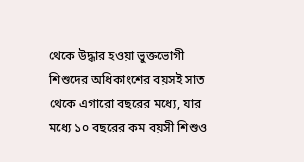থেকে উদ্ধার হওয়া ভুক্তভোগী শিশুদের অধিকাংশের বয়সই সাত থেকে এগারো বছরের মধ্যে, যার মধ্যে ১০ বছরের কম বয়সী শিশুও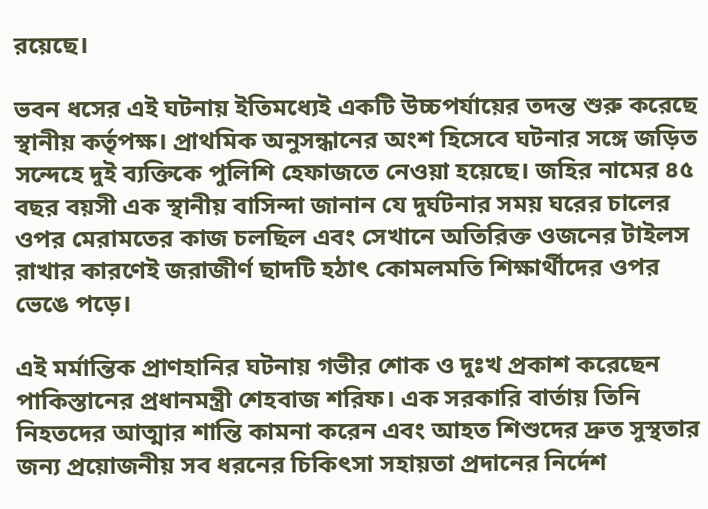রয়েছে।

ভবন ধসের এই ঘটনায় ইতিমধ্যেই একটি উচ্চপর্যায়ের তদন্ত শুরু করেছে স্থানীয় কর্তৃপক্ষ। প্রাথমিক অনুসন্ধানের অংশ হিসেবে ঘটনার সঙ্গে জড়িত সন্দেহে দুই ব্যক্তিকে পুলিশি হেফাজতে নেওয়া হয়েছে। জহির নামের ৪৫ বছর বয়সী এক স্থানীয় বাসিন্দা জানান যে দুর্ঘটনার সময় ঘরের চালের ওপর মেরামতের কাজ চলছিল এবং সেখানে অতিরিক্ত ওজনের টাইলস রাখার কারণেই জরাজীর্ণ ছাদটি হঠাৎ কোমলমতি শিক্ষার্থীদের ওপর ভেঙে পড়ে।

এই মর্মান্তিক প্রাণহানির ঘটনায় গভীর শোক ও দুঃখ প্রকাশ করেছেন পাকিস্তানের প্রধানমন্ত্রী শেহবাজ শরিফ। এক সরকারি বার্তায় তিনি নিহতদের আত্মার শান্তি কামনা করেন এবং আহত শিশুদের দ্রুত সুস্থতার জন্য প্রয়োজনীয় সব ধরনের চিকিৎসা সহায়তা প্রদানের নির্দেশ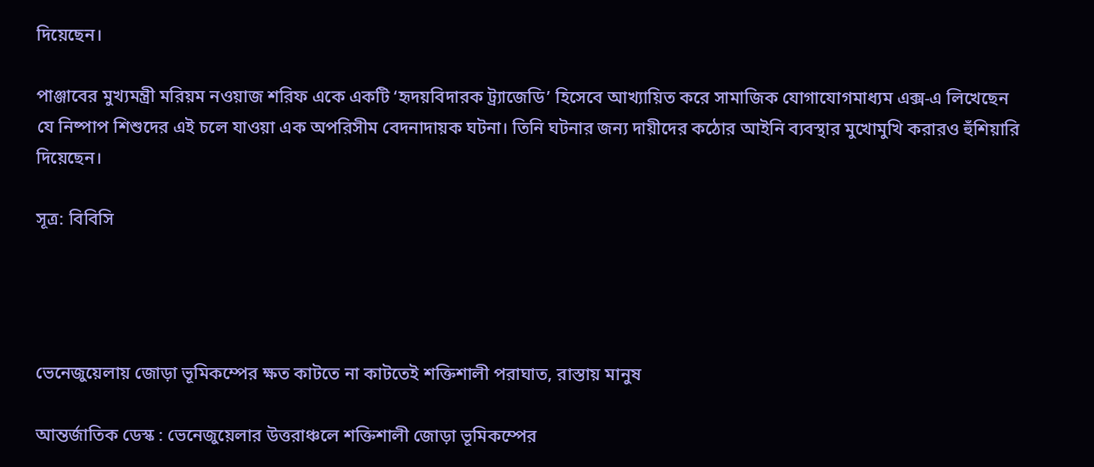দিয়েছেন।

পাঞ্জাবের মুখ্যমন্ত্রী মরিয়ম নওয়াজ শরিফ একে একটি ‘হৃদয়বিদারক ট্র্যাজেডি’ হিসেবে আখ্যায়িত করে সামাজিক যোগাযোগমাধ্যম এক্স-এ লিখেছেন যে নিষ্পাপ শিশুদের এই চলে যাওয়া এক অপরিসীম বেদনাদায়ক ঘটনা। তিনি ঘটনার জন্য দায়ীদের কঠোর আইনি ব্যবস্থার মুখোমুখি করারও হুঁশিয়ারি দিয়েছেন।

সূত্র: বিবিসি




ভেনেজুয়েলায় জোড়া ভূমিকম্পের ক্ষত কাটতে না কাটতেই শক্তিশালী পরাঘাত, রাস্তায় মানুষ

আন্তর্জাতিক ডেস্ক : ভেনেজুয়েলার উত্তরাঞ্চলে শক্তিশালী জোড়া ভূমিকম্পের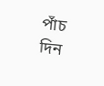পাঁচ দিন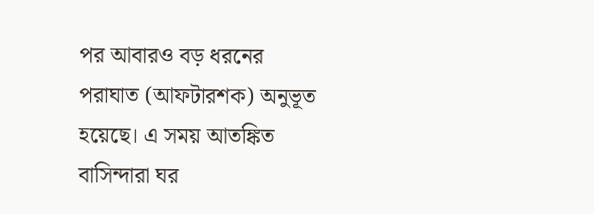পর আবারও বড় ধরনের পরাঘাত (আফটারশক) অনুভূত হয়েছে। এ সময় আতঙ্কিত  বাসিন্দারা ঘর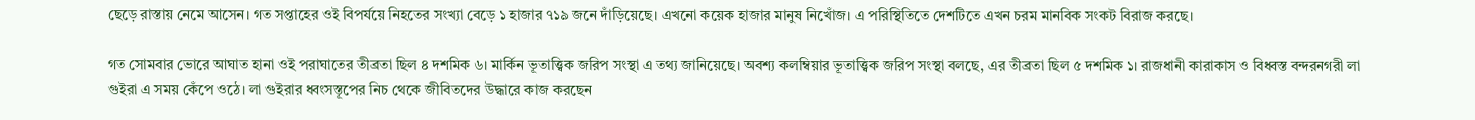ছেড়ে রাস্তায় নেমে আসেন। গত সপ্তাহের ওই বিপর্যয়ে নিহতের সংখ্যা বেড়ে ১ হাজার ৭১৯ জনে দাঁড়িয়েছে। এখনো কয়েক হাজার মানুষ নিখোঁজ। এ পরিস্থিতিতে দেশটিতে এখন চরম মানবিক সংকট বিরাজ করছে।

গত সোমবার ভোরে আঘাত হানা ওই পরাঘাতের তীব্রতা ছিল ৪ দশমিক ৬। মার্কিন ভূতাত্ত্বিক জরিপ সংস্থা এ তথ্য জানিয়েছে। অবশ্য কলম্বিয়ার ভূতাত্ত্বিক জরিপ সংস্থা বলছে, এর তীব্রতা ছিল ৫ দশমিক ১। রাজধানী কারাকাস ও বিধ্বস্ত বন্দরনগরী লা গুইরা এ সময় কেঁপে ওঠে। লা গুইরার ধ্বংসস্তূপের নিচ থেকে জীবিতদের উদ্ধারে কাজ করছেন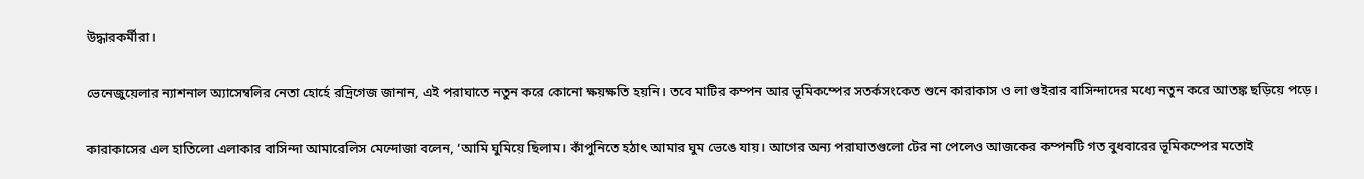উদ্ধারকর্মীরা।

ভেনেজুয়েলার ন্যাশনাল অ্যাসেম্বলির নেতা হোর্হে রদ্রিগেজ জানান, এই পরাঘাতে নতুন করে কোনো ক্ষয়ক্ষতি হয়নি। তবে মাটির কম্পন আর ভূমিকম্পের সতর্কসংকেত শুনে কারাকাস ও লা গুইরার বাসিন্দাদের মধ্যে নতুন করে আতঙ্ক ছড়িয়ে পড়ে।

কারাকাসের এল হাতিলো এলাকার বাসিন্দা আমারেলিস মেন্দোজা বলেন, ‘আমি ঘুমিয়ে ছিলাম। কাঁপুনিতে হঠাৎ আমার ঘুম ভেঙে যায়। আগের অন্য পরাঘাতগুলো টের না পেলেও আজকের কম্পনটি গত বুধবারের ভূমিকম্পের মতোই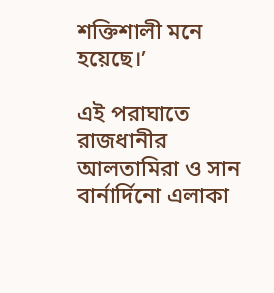শক্তিশালী মনে হয়েছে।’

এই পরাঘাতে রাজধানীর আলতামিরা ও সান বার্নার্দিনো এলাকা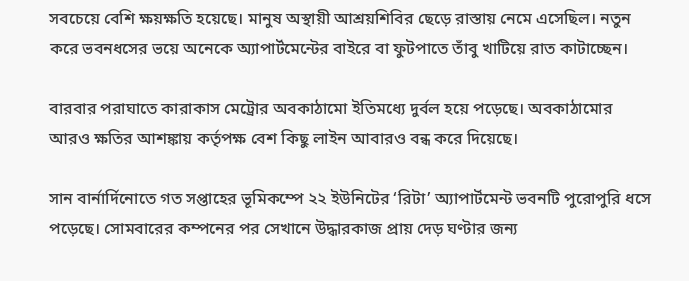সবচেয়ে বেশি ক্ষয়ক্ষতি হয়েছে। মানুষ অস্থায়ী আশ্রয়শিবির ছেড়ে রাস্তায় নেমে এসেছিল। নতুন করে ভবনধসের ভয়ে অনেকে অ্যাপার্টমেন্টের বাইরে বা ফুটপাতে তাঁবু খাটিয়ে রাত কাটাচ্ছেন।

বারবার পরাঘাতে কারাকাস মেট্রোর অবকাঠামো ইতিমধ্যে দুর্বল হয়ে পড়েছে। অবকাঠামোর আরও ক্ষতির আশঙ্কায় কর্তৃপক্ষ বেশ কিছু লাইন আবারও বন্ধ করে দিয়েছে।

সান বার্নার্দিনোতে গত সপ্তাহের ভূমিকম্পে ২২ ইউনিটের ‘রিটা’ অ্যাপার্টমেন্ট ভবনটি পুরোপুরি ধসে পড়েছে। সোমবারের কম্পনের পর সেখানে উদ্ধারকাজ প্রায় দেড় ঘণ্টার জন্য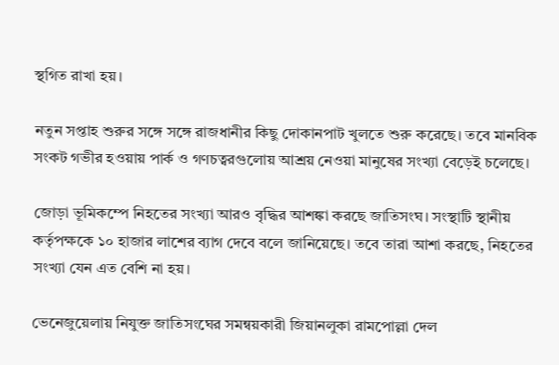স্থগিত রাখা হয়।

নতুন সপ্তাহ শুরুর সঙ্গে সঙ্গে রাজধানীর কিছু দোকানপাট খুলতে শুরু করেছে। তবে মানবিক সংকট গভীর হওয়ায় পার্ক ও গণচত্বরগুলোয় আশ্রয় নেওয়া মানুষের সংখ্যা বেড়েই চলেছে।

জোড়া ভূমিকম্পে নিহতের সংখ্যা আরও বৃদ্ধির আশঙ্কা করছে জাতিসংঘ। সংস্থাটি স্থানীয় কর্তৃপক্ষকে ১০ হাজার লাশের ব্যাগ দেবে বলে জানিয়েছে। তবে তারা আশা করছে, নিহতের সংখ্যা যেন এত বেশি না হয়।

ভেনেজুয়েলায় নিযুক্ত জাতিসংঘের সমন্বয়কারী জিয়ানলুকা রামপোল্লা দেল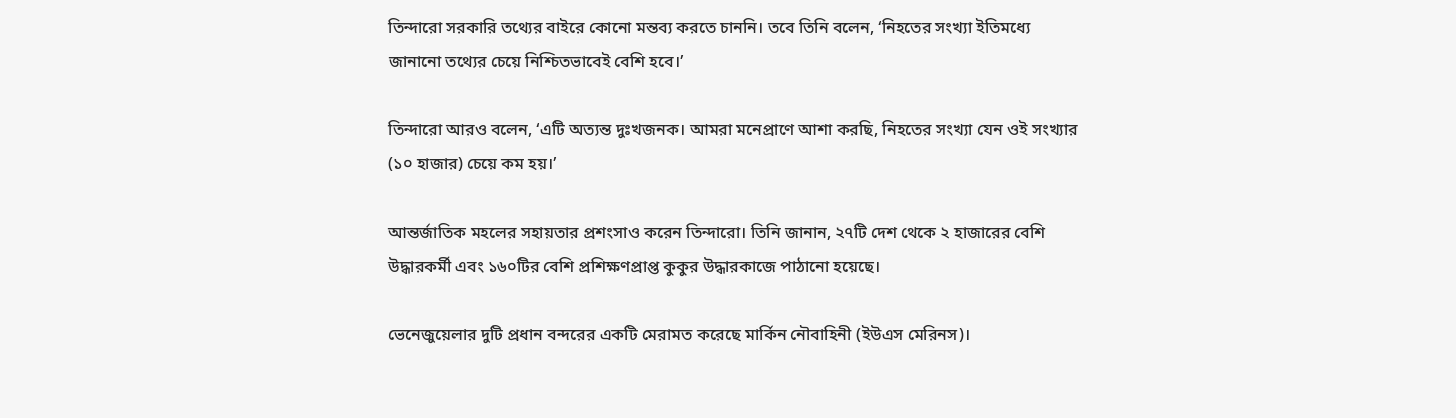তিন্দারো সরকারি তথ্যের বাইরে কোনো মন্তব্য করতে চাননি। তবে তিনি বলেন, ‘নিহতের সংখ্যা ইতিমধ্যে জানানো তথ্যের চেয়ে নিশ্চিতভাবেই বেশি হবে।’

তিন্দারো আরও বলেন, ‘এটি অত্যন্ত দুঃখজনক। আমরা মনেপ্রাণে আশা করছি, নিহতের সংখ্যা যেন ওই সংখ্যার (১০ হাজার) চেয়ে কম হয়।’

আন্তর্জাতিক মহলের সহায়তার প্রশংসাও করেন তিন্দারো। তিনি জানান, ২৭টি দেশ থেকে ২ হাজারের বেশি উদ্ধারকর্মী এবং ১৬০টির বেশি প্রশিক্ষণপ্রাপ্ত কুকুর উদ্ধারকাজে পাঠানো হয়েছে।

ভেনেজুয়েলার দুটি প্রধান বন্দরের একটি মেরামত করেছে মার্কিন নৌবাহিনী (ইউএস মেরিনস)।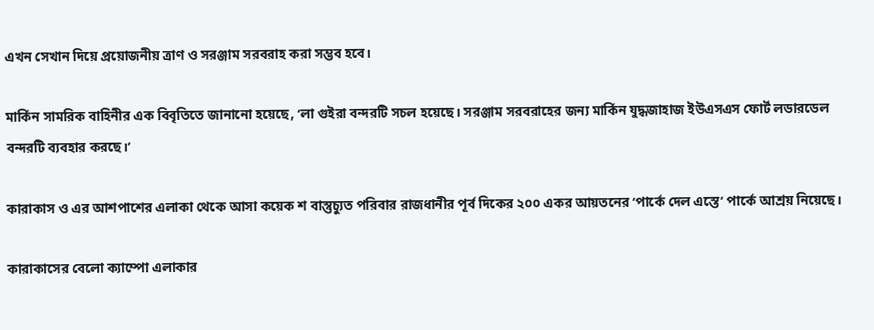এখন সেখান দিয়ে প্রয়োজনীয় ত্রাণ ও সরঞ্জাম সরবরাহ করা সম্ভব হবে।

মার্কিন সামরিক বাহিনীর এক বিবৃতিতে জানানো হয়েছে, ‘লা গুইরা বন্দরটি সচল হয়েছে। সরঞ্জাম সরবরাহের জন্য মার্কিন যুদ্ধজাহাজ ইউএসএস ফোর্ট লডারডেল বন্দরটি ব্যবহার করছে।’

কারাকাস ও এর আশপাশের এলাকা থেকে আসা কয়েক শ বাস্তুচ্যুত পরিবার রাজধানীর পূর্ব দিকের ২০০ একর আয়তনের ‘পার্কে দেল এস্তে’ পার্কে আশ্রয় নিয়েছে।

কারাকাসের বেলো ক্যাম্পো এলাকার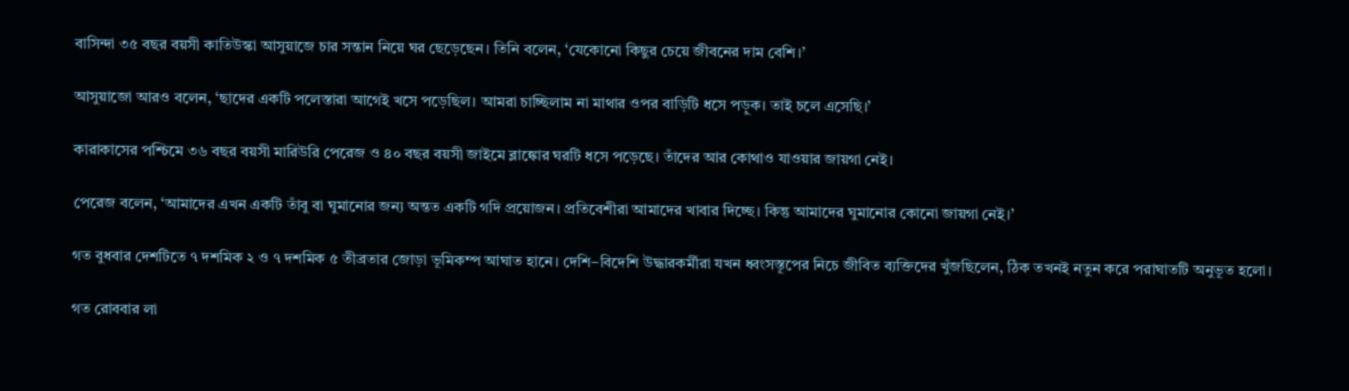বাসিন্দা ৩৫ বছর বয়সী কাতিউস্কা আসুয়াজে চার সন্তান নিয়ে ঘর ছেড়েছেন। তিনি বলেন, ‘যেকোনো কিছুর চেয়ে জীবনের দাম বেশি।’

আসুয়াজো আরও বলেন, ‘ছাদের একটি পলেস্তারা আগেই খসে পড়েছিল। আমরা চাচ্ছিলাম না মাথার ওপর বাড়িটি ধসে পড়ুক। তাই চলে এসেছি।’

কারাকাসের পশ্চিমে ৩৬ বছর বয়সী মারিউরি পেরেজ ও ৪০ বছর বয়সী জাইমে ব্লাঙ্কোর ঘরটি ধসে পড়েছে। তাঁদের আর কোথাও যাওয়ার জায়গা নেই।

পেরেজ বলেন, ‘আমাদের এখন একটি তাঁবু বা ঘুমানোর জন্য অন্তত একটি গদি প্রয়োজন। প্রতিবেশীরা আমাদের খাবার দিচ্ছে। কিন্তু আমাদের ঘুমানোর কোনো জায়গা নেই।’

গত বুধবার দেশটিতে ৭ দশমিক ২ ও ৭ দশমিক ৫ তীব্রতার জোড়া ভূমিকম্প আঘাত হানে। দেশি–বিদেশি উদ্ধারকর্মীরা যখন ধ্বংসস্তূপের নিচে জীবিত ব্যক্তিদের খুঁজছিলেন, ঠিক তখনই নতুন করে পরাঘাতটি অনুভূত হলো।

গত রোববার লা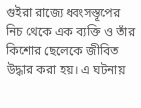গুইরা রাজ্যে ধ্বংসস্তূপের নিচ থেকে এক ব্যক্তি ও তাঁর কিশোর ছেলেকে জীবিত উদ্ধার করা হয়। এ ঘটনায়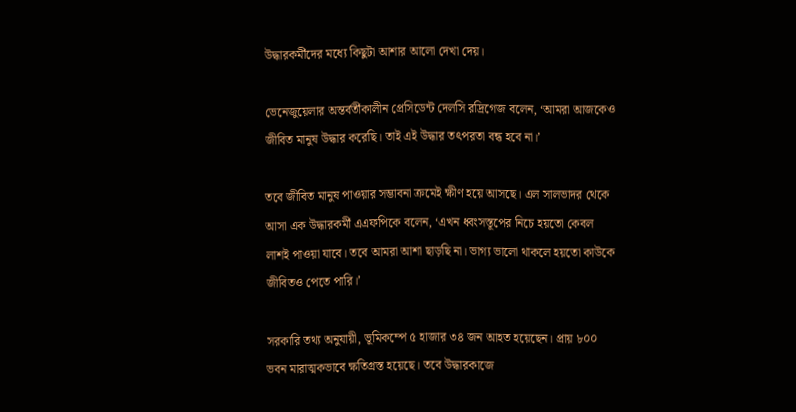উদ্ধারকর্মীদের মধ্যে কিছুটা আশার আলো দেখা দেয়।

ভেনেজুয়েলার অন্তর্বর্তীকালীন প্রেসিডেন্ট দেলসি রদ্রিগেজ বলেন, ‘আমরা আজকেও জীবিত মানুষ উদ্ধার করেছি। তাই এই উদ্ধার তৎপরতা বন্ধ হবে না।’

তবে জীবিত মানুষ পাওয়ার সম্ভাবনা ক্রমেই ক্ষীণ হয়ে আসছে। এল সালভাদর থেকে আসা এক উদ্ধারকর্মী এএফপিকে বলেন, ‘এখন ধ্বংসস্তূপের নিচে হয়তো কেবল লাশই পাওয়া যাবে। তবে আমরা আশা ছাড়ছি না। ভাগ্য ভালো থাকলে হয়তো কাউকে জীবিতও পেতে পারি।’

সরকারি তথ্য অনুযায়ী, ভূমিকম্পে ৫ হাজার ৩৪ জন আহত হয়েছেন। প্রায় ৮০০ ভবন মারাত্মকভাবে ক্ষতিগ্রস্ত হয়েছে। তবে উদ্ধারকাজে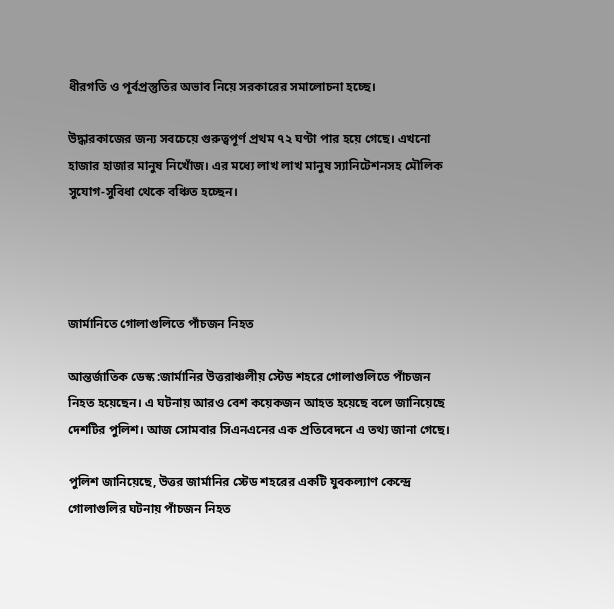ধীরগতি ও পূর্বপ্রস্তুতির অভাব নিয়ে সরকারের সমালোচনা হচ্ছে।

উদ্ধারকাজের জন্য সবচেয়ে গুরুত্বপূর্ণ প্রথম ৭২ ঘণ্টা পার হয়ে গেছে। এখনো হাজার হাজার মানুষ নিখোঁজ। এর মধ্যে লাখ লাখ মানুষ স্যানিটেশনসহ মৌলিক সুযোগ-সুবিধা থেকে বঞ্চিত হচ্ছেন।




জার্মানিতে গোলাগুলিতে পাঁচজন নিহত

আন্তর্জাতিক ডেস্ক :জার্মানির উত্তরাঞ্চলীয় স্টেড শহরে গোলাগুলিতে পাঁচজন নিহত হয়েছেন। এ ঘটনায় আরও বেশ কয়েকজন আহত হয়েছে বলে জানিয়েছে দেশটির পুলিশ। আজ সোমবার সিএনএনের এক প্রতিবেদনে এ তথ্য জানা গেছে।

পুলিশ জানিয়েছে, উত্তর জার্মানির স্টেড শহরের একটি যুবকল্যাণ কেন্দ্রে গোলাগুলির ঘটনায় পাঁচজন নিহত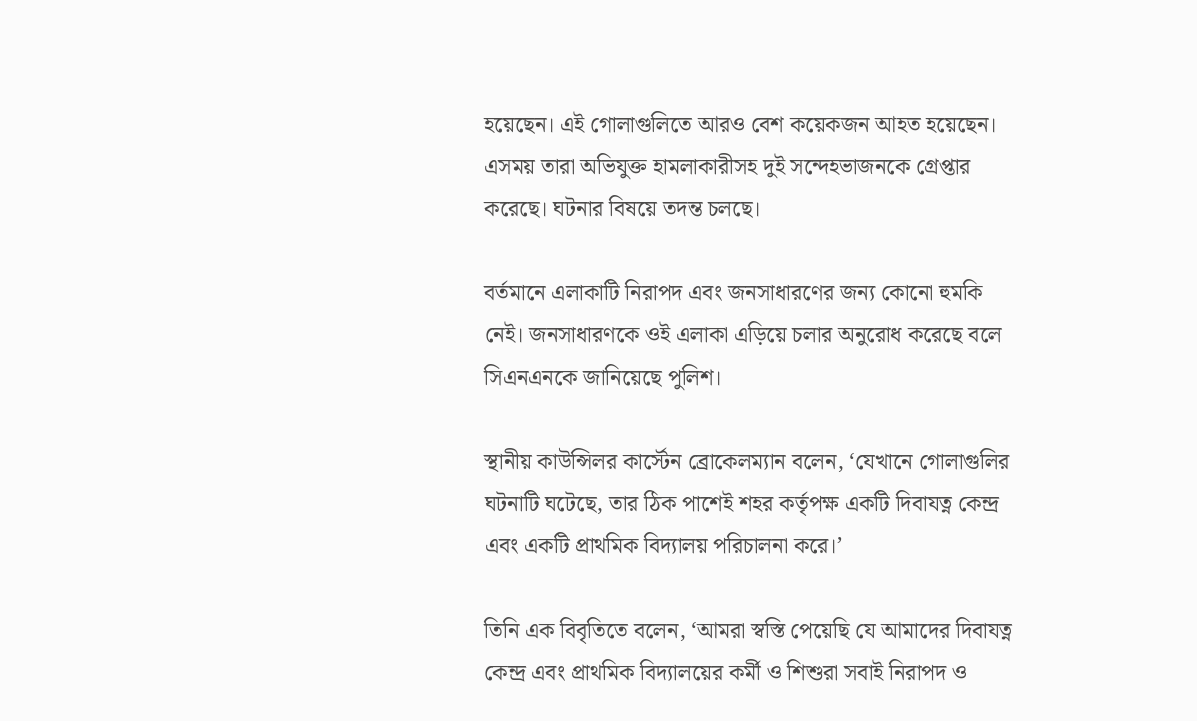হয়েছেন। এই গোলাগুলিতে আরও বেশ কয়েকজন আহত হয়েছেন। এসময় তারা অভিযুক্ত হামলাকারীসহ দুই সন্দেহভাজনকে গ্রেপ্তার করেছে। ঘটনার বিষয়ে তদন্ত চলছে।

বর্তমানে এলাকাটি নিরাপদ এবং জনসাধারণের জন্য কোনো হুমকি নেই। জনসাধারণকে ওই এলাকা এড়িয়ে চলার অনুরোধ করেছে বলে সিএনএনকে জানিয়েছে পুলিশ।

স্থানীয় কাউন্সিলর কার্স্টেন ব্রোকেলম্যান বলেন, ‘যেখানে গোলাগুলির ঘটনাটি ঘটেছে, তার ঠিক পাশেই শহর কর্তৃপক্ষ একটি দিবাযত্ন কেন্দ্র এবং একটি প্রাথমিক বিদ্যালয় পরিচালনা করে।’

তিনি এক বিবৃতিতে বলেন, ‘আমরা স্বস্তি পেয়েছি যে আমাদের দিবাযত্ন কেন্দ্র এবং প্রাথমিক বিদ্যালয়ের কর্মী ও শিশুরা সবাই নিরাপদ ও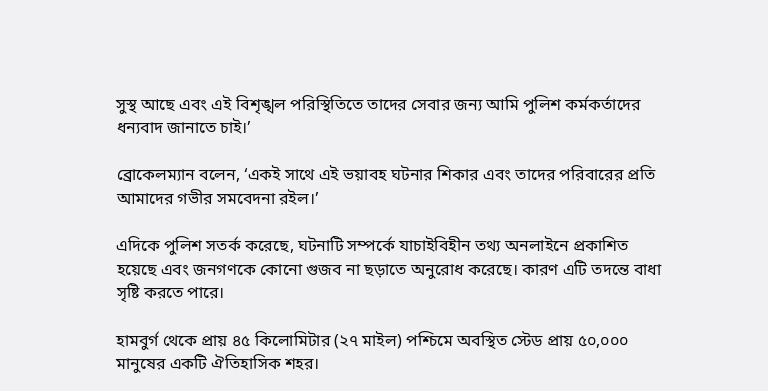সুস্থ আছে এবং এই বিশৃঙ্খল পরিস্থিতিতে তাদের সেবার জন্য আমি পুলিশ কর্মকর্তাদের ধন্যবাদ জানাতে চাই।’

ব্রোকেলম্যান বলেন, ‘একই সাথে এই ভয়াবহ ঘটনার শিকার এবং তাদের পরিবারের প্রতি আমাদের গভীর সমবেদনা রইল।’

এদিকে পুলিশ সতর্ক করেছে, ঘটনাটি সম্পর্কে যাচাইবিহীন তথ্য অনলাইনে প্রকাশিত হয়েছে এবং জনগণকে কোনো গুজব না ছড়াতে অনুরোধ করেছে। কারণ এটি তদন্তে বাধা সৃষ্টি করতে পারে।

হামবুর্গ থেকে প্রায় ৪৫ কিলোমিটার (২৭ মাইল) পশ্চিমে অবস্থিত স্টেড প্রায় ৫০,০০০ মানুষের একটি ঐতিহাসিক শহর।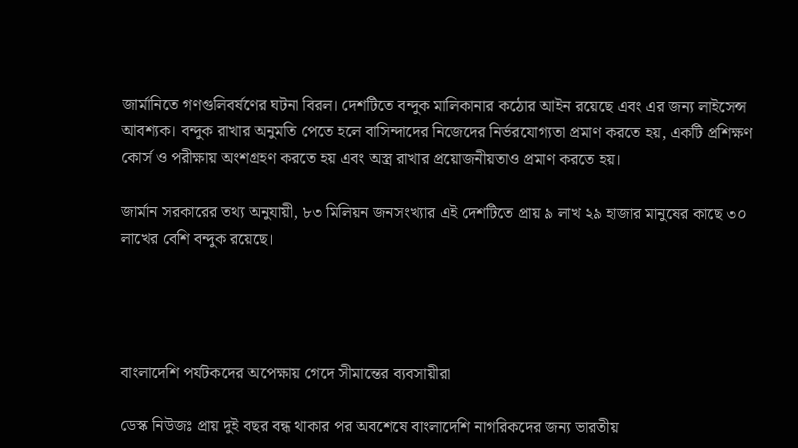জার্মানিতে গণগুলিবর্ষণের ঘটনা বিরল। দেশটিতে বন্দুক মালিকানার কঠোর আইন রয়েছে এবং এর জন্য লাইসেন্স আবশ্যক। বন্দুক রাখার অনুমতি পেতে হলে বাসিন্দাদের নিজেদের নির্ভরযোগ্যতা প্রমাণ করতে হয়, একটি প্রশিক্ষণ কোর্স ও পরীক্ষায় অংশগ্রহণ করতে হয় এবং অস্ত্র রাখার প্রয়োজনীয়তাও প্রমাণ করতে হয়।

জার্মান সরকারের তথ্য অনুযায়ী, ৮৩ মিলিয়ন জনসংখ্যার এই দেশটিতে প্রায় ৯ লাখ ২৯ হাজার মানুষের কাছে ৩০ লাখের বেশি বন্দুক রয়েছে।




বাংলাদেশি পর্যটকদের অপেক্ষায় গেদে সীমান্তের ব্যবসায়ীরা

ডেস্ক নিউজঃ প্রায় দুই বছর বন্ধ থাকার পর অবশেষে বাংলাদেশি নাগরিকদের জন্য ভারতীয়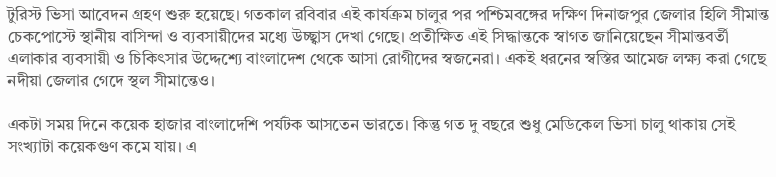টুরিস্ট ভিসা আবেদন গ্রহণ শুরু হয়েছে। গতকাল রবিবার এই কার্যক্রম চালুর পর পশ্চিমবঙ্গের দক্ষিণ দিনাজপুর জেলার হিলি সীমান্ত চেকপোস্টে স্থানীয় বাসিন্দা ও ব্যবসায়ীদের মধ্যে উচ্ছ্বাস দেখা গেছে। প্রতীক্ষিত এই সিদ্ধান্তকে স্বাগত জানিয়েছেন সীমান্তবর্তী এলাকার ব্যবসায়ী ও চিকিৎসার উদ্দেশ্যে বাংলাদেশ থেকে আসা রোগীদের স্বজনেরা। একই ধরনের স্বস্তির আমেজ লক্ষ্য করা গেছে নদীয়া জেলার গেদে স্থল সীমান্তেও।

একটা সময় দিনে কয়েক হাজার বাংলাদেশি পর্যটক আসতেন ভারতে। কিন্তু গত দু বছরে শুধু মেডিকেল ভিসা চালু থাকায় সেই সংখ্যাটা কয়েকগুণ কমে যায়। এ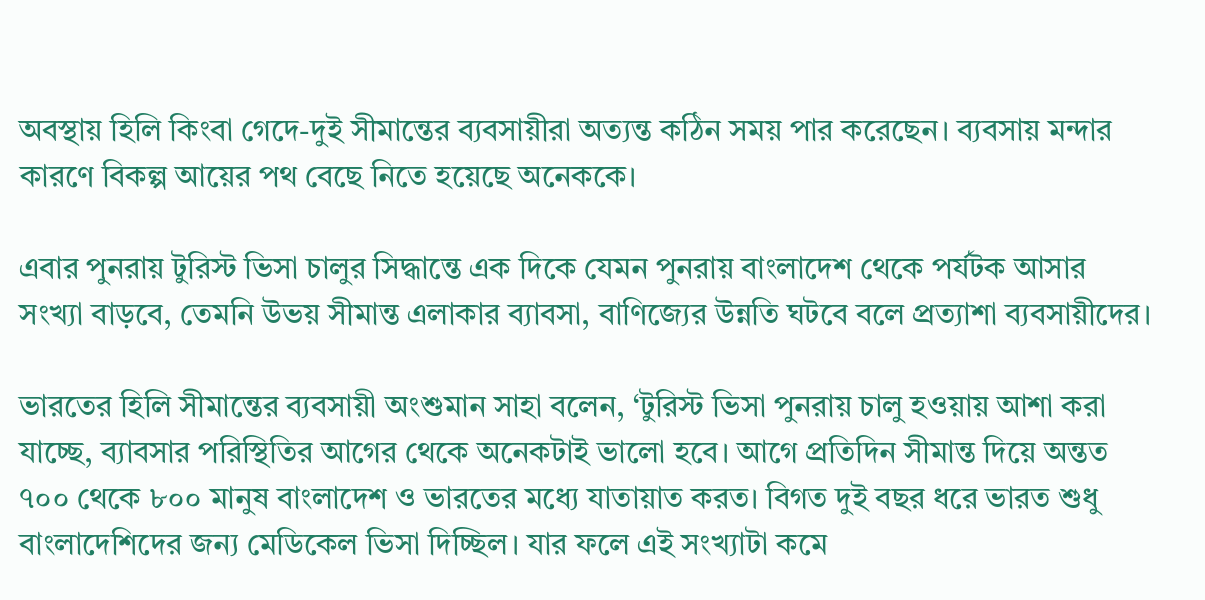অবস্থায় হিলি কিংবা গেদে-দুই সীমান্তের ব্যবসায়ীরা অত্যন্ত কঠিন সময় পার করেছেন। ব্যবসায় মন্দার কারণে বিকল্প আয়ের পথ বেছে নিতে হয়েছে অনেককে।

এবার পুনরায় টুরিস্ট ভিসা চালুর সিদ্ধান্তে এক দিকে যেমন পুনরায় বাংলাদেশ থেকে পর্যটক আসার সংখ্যা বাড়বে, তেমনি উভয় সীমান্ত এলাকার ব্যাবসা, বাণিজ্যের উন্নতি ঘটবে বলে প্রত্যাশা ব্যবসায়ীদের।

ভারতের হিলি সীমান্তের ব্যবসায়ী অংশুমান সাহা বলেন, ‘টুরিস্ট ভিসা পুনরায় চালু হওয়ায় আশা করা যাচ্ছে, ব্যাবসার পরিস্থিতির আগের থেকে অনেকটাই ভালো হবে। আগে প্রতিদিন সীমান্ত দিয়ে অন্তত ৭০০ থেকে ৮০০ মানুষ বাংলাদেশ ও ভারতের মধ্যে যাতায়াত করত। বিগত দুই বছর ধরে ভারত শুধু বাংলাদেশিদের জন্য মেডিকেল ভিসা দিচ্ছিল। যার ফলে এই সংখ্যাটা কমে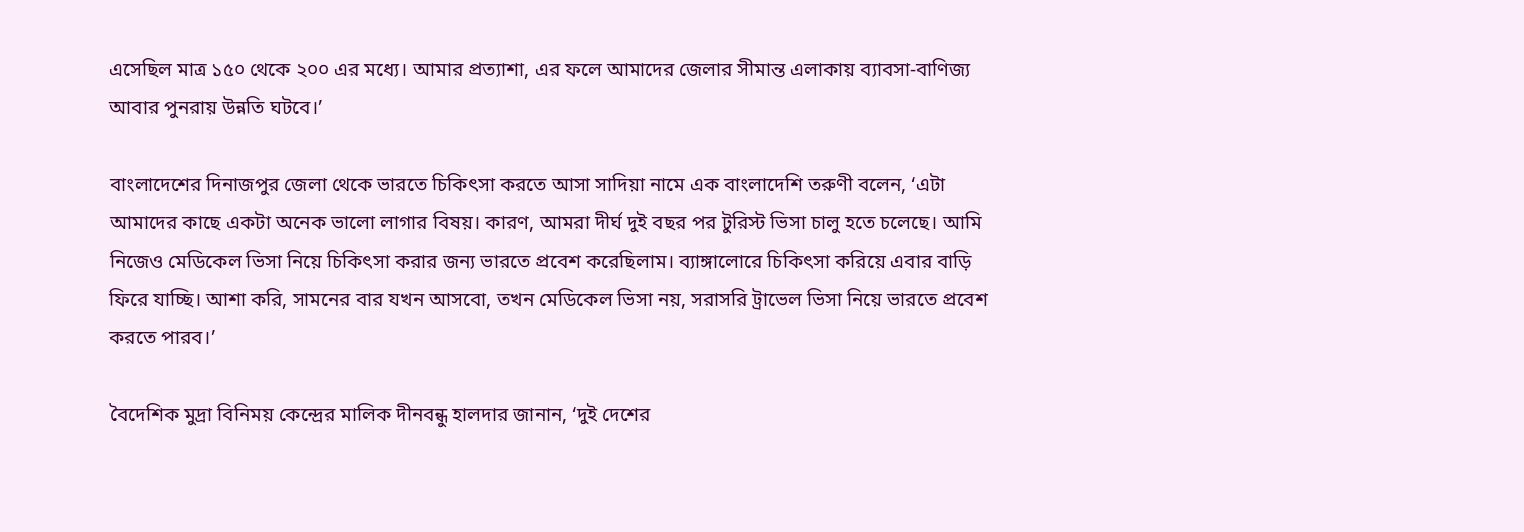এসেছিল মাত্র ১৫০ থেকে ২০০ এর মধ্যে। আমার প্রত্যাশা, এর ফলে আমাদের জেলার সীমান্ত এলাকায় ব্যাবসা-বাণিজ্য আবার পুনরায় উন্নতি ঘটবে।’

বাংলাদেশের দিনাজপুর জেলা থেকে ভারতে চিকিৎসা করতে আসা সাদিয়া নামে এক বাংলাদেশি তরুণী বলেন, ‘এটা আমাদের কাছে একটা অনেক ভালো লাগার বিষয়। কারণ, আমরা দীর্ঘ দুই বছর পর টুরিস্ট ভিসা চালু হতে চলেছে। আমি নিজেও মেডিকেল ভিসা নিয়ে চিকিৎসা করার জন্য ভারতে প্রবেশ করেছিলাম। ব্যাঙ্গালোরে চিকিৎসা করিয়ে এবার বাড়ি ফিরে যাচ্ছি। আশা করি, সামনের বার যখন আসবো, তখন মেডিকেল ভিসা নয়, সরাসরি ট্রাভেল ভিসা নিয়ে ভারতে প্রবেশ করতে পারব।’

বৈদেশিক মুদ্রা বিনিময় কেন্দ্রের মালিক দীনবন্ধু হালদার জানান, ‘দুই দেশের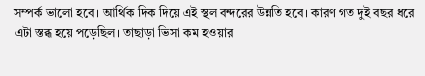সম্পর্ক ভালো হবে। আর্থিক দিক দিয়ে এই স্থল বন্দরের উন্নতি হবে। কারণ গত দুই বছর ধরে এটা স্তব্ধ হয়ে পড়েছিল। তাছাড়া ভিসা কম হওয়ার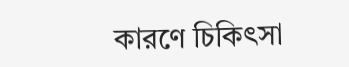কারণে চিকিৎসা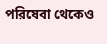পরিষেবা থেকেও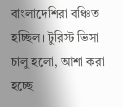বাংলাদেশিরা বঞ্চিত হচ্ছিল। টুরিস্ট ভিসা চালু হলো, আশা করা হচ্ছে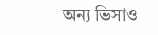অন্য ভিসাও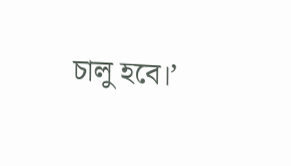চালু হবে।’